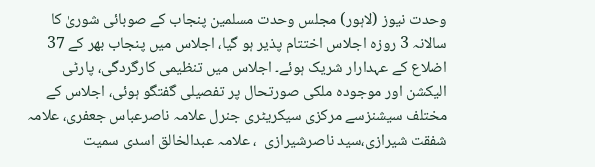وحدت نیوز (لاہور) مجلس وحدت مسلمین پنجاب کے صوبائی شوریٰ کا سالانہ 3 روزہ اجلاس اختتام پذیر ہو گیا، اجلاس میں پنجاب بھر کے 37 اضلاع کے عہدارار شریک ہوئے۔ اجلاس میں تنظیمی کارگردگی، پارٹی الیکشن اور موجودہ ملکی صورتحال پر تفصیلی گفتگو ہوئی، اجلاس کے مختلف سیشنزسے مرکزی سیکریٹری جنرل علامہ ناصرعباس جعفری، علامہ شفقت شیرازی،سید ناصرشیرازی  ، علامہ عبدالخالق اسدی سمیت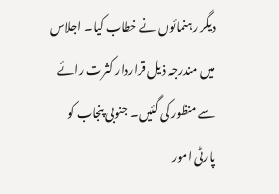دیگر رہنمائوں نے خطاب کیا۔ اجلاس میں مندرجہ ذیل قراردار کثرت رائے سے منظور کی گئیں۔ جنوبی پنجاب کو پارٹی امور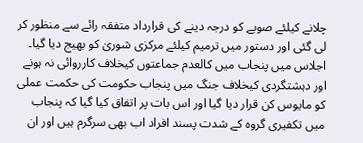چلانے کیلئے صوبے کو درجہ دینے کی قرارداد متفقہ رائے سے منظور کر لی گئی اور دستور میں ترمیم کیلئے مرکزی شوریٰ کو بھیج دیا گیا۔ اجلاس میں پنجاب میں کالعدم جماعتوں کیخلاف کارروائی نہ ہونے اور دہشتگردی کیخلاف جنگ میں پنجاب حکومت کی حکمت عملی کو مایوس کن قرار دیا گیا اور اس بات پر اتفاق کیا گیا کہ پنجاب میں تکفیری گروہ کے شدت پسند افراد اب بھی سرگرم ہیں اور ان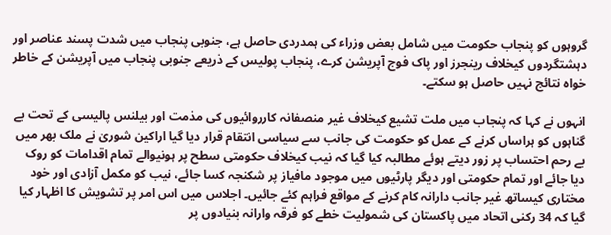گروہوں کو پنجاب حکومت میں شامل بعض وزراء کی ہمدردی حاصل ہے، جنوبی پنجاب میں شدت پسند عناصر اور دہشتگردوں کیخلاف رینجرز اور پاک فوج آپریشن کرے، پنجاب پولیس کے ذریعے جنوبی پنجاب میں آپریشن کے خاطر خواہ نتائج نہیں حاصل ہو سکتے۔

انہوں نے کہا کہ پنجاب میں ملت تشیع کیخلاف غیر منصفانہ کارروائیوں کی مذمت اور بیلنس پالیسی کے تحت بے گناہوں کو ہراساں کرنے کے عمل کو حکومت کی جانب سے سیاسی انتقام قرار دیا گیا اراکین شوریٰ نے ملک بھر میں بے رحم احتساب پر زور دیتے ہوئے مطالبہ کیا گیا کہ نیب کیخلاف حکومتی سطح پر ہونیوالے تمام اقدامات کو روک دیا جائے اور تمام حکومتی اور دیگر پارٹیوں میں موجود مافیاز پر شکنجہ کسا جائے، نیب کو مکمل آزادی اور خود مختاری کیساتھ غیر جانب دارانہ کام کرنے کے مواقع فراہم کئے جائیں۔ اجلاس میں اس امر پر تشویش کا اظہار کیا گیا کہ 34 رکنی اتحاد میں پاکستان کی شمولیت خطے کو فرقہ وارانہ بنیادوں پر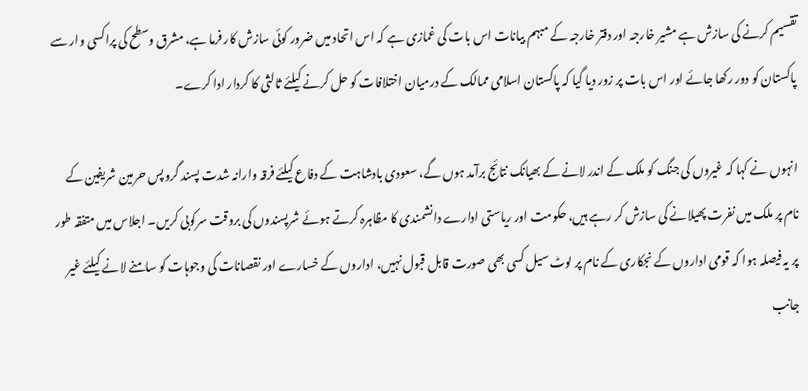تقسیم کرنے کی سازش ہے مشیر خارجہ اور دفتر خارجہ کے مبہم بیانات اس بات کی غمازی ہے کہ اس اتحاد میں ضرور کوئی سازش کار فرما ہے، مشرق وسطح کی پراکسی وار سے پاکستان کو دور رکھا جائے اور اس بات پر زور دیا گیا کہ پاکستان اسلامی ممالک کے درمیان اختلافات کو حل کرنے کیلئے ثالثی کا کردار ادا کرے۔

انہوں نے کہا کہ غیروں کی جنگ کو ملک کے اندر لانے کے بھیانک نتائج برآمد ہوں گے، سعودی بادشاہت کے دفاع کیلئے فرقہ وارانہ شدت پسند گروپس حرمین شریفین کے نام پر ملک میں نفرت پھیلانے کی سازش کر رہے ہیں، حکومت اور ریاستی ادارے دانشمندی کا مظاہرہ کرتے ہوئے شرپسندوں کی بروقت سرکوبی کریں۔ اجلاس میں متفقہ طور پر یہ فیصلہ ہوا کہ قومی اداروں کے نجکاری کے نام پر لوٹ سیل کسی بھی صورت قابل قبول نہیں، اداروں کے خسارے اور نقصانات کی وجوہات کو سامنے لانے کیلئے غیر جانب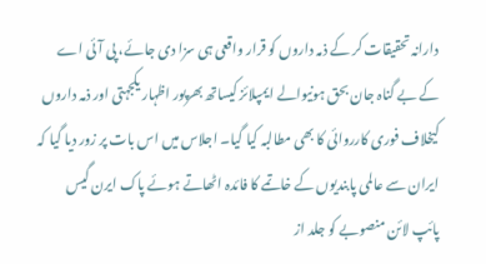دارانہ تحقیقات کر کے ذمہ داروں کو قرار واقعی ہی سزا دی جائے، پی آئی اے کے بے گناہ جان بحق ہونیوالے ایمپلائز کیساتھ بھرپور اظہار یکجہتی اور ذمہ داروں کیخلاف فوری کارروائی کا بھی مطالبہ کیا گیا۔ اجلاس میں اس بات پر زور دیا گیا کہ ایران سے عالمی پابندیوں کے خاتمے کا فائدہ اٹھاتے ہوئے پاک ایرن گیس پائپ لائن منصوبے کو جلد از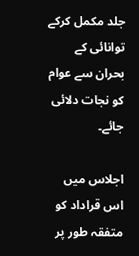جلد مکمل کرکے توانائی کے بحران سے عوام کو نجات دلائی جائے۔

اجلاس میں اس قراداد کو متفقہ طور پر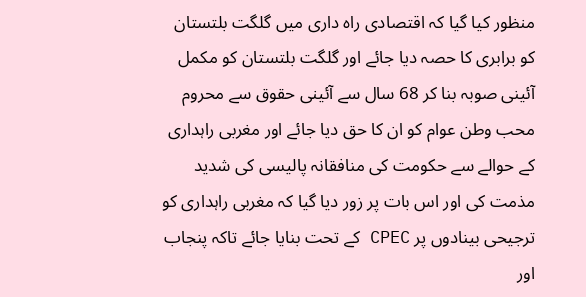منظور کیا گیا کہ اقتصادی راہ داری میں گلگت بلتستان کو برابری کا حصہ دیا جائے اور گلگت بلتستان کو مکمل آئینی صوبہ بنا کر 68 سال سے آئینی حقوق سے محروم محب وطن عوام کو ان کا حق دیا جائے اور مغربی راہداری کے حوالے سے حکومت کی منافقانہ پالیسی کی شدید مذمت کی اور اس بات پر زور دیا گیا کہ مغربی راہداری کو ترجیحی بینادوں پر CPEC کے تحت بنایا جائے تاکہ پنجاب اور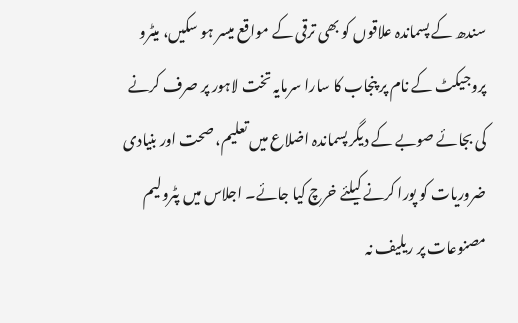سندھ کے پسماندہ علاقوں کو بھی ترقی کے مواقع میسر ہو سکیں، میٹرو پروجیکٹ کے نام پر پنجاب کا سارا سرمایہ تخت لاہور پر صرف کرنے کی بجائے صوبے کے دیگر پسماندہ اضلاع میں تعلیم، صحت اور بنیادی ضروریات کو پورا کرنے کیلئے خرچ کیا جائے۔ اجلاس میں پٹرولیم مصنوعات پر ریلیف نہ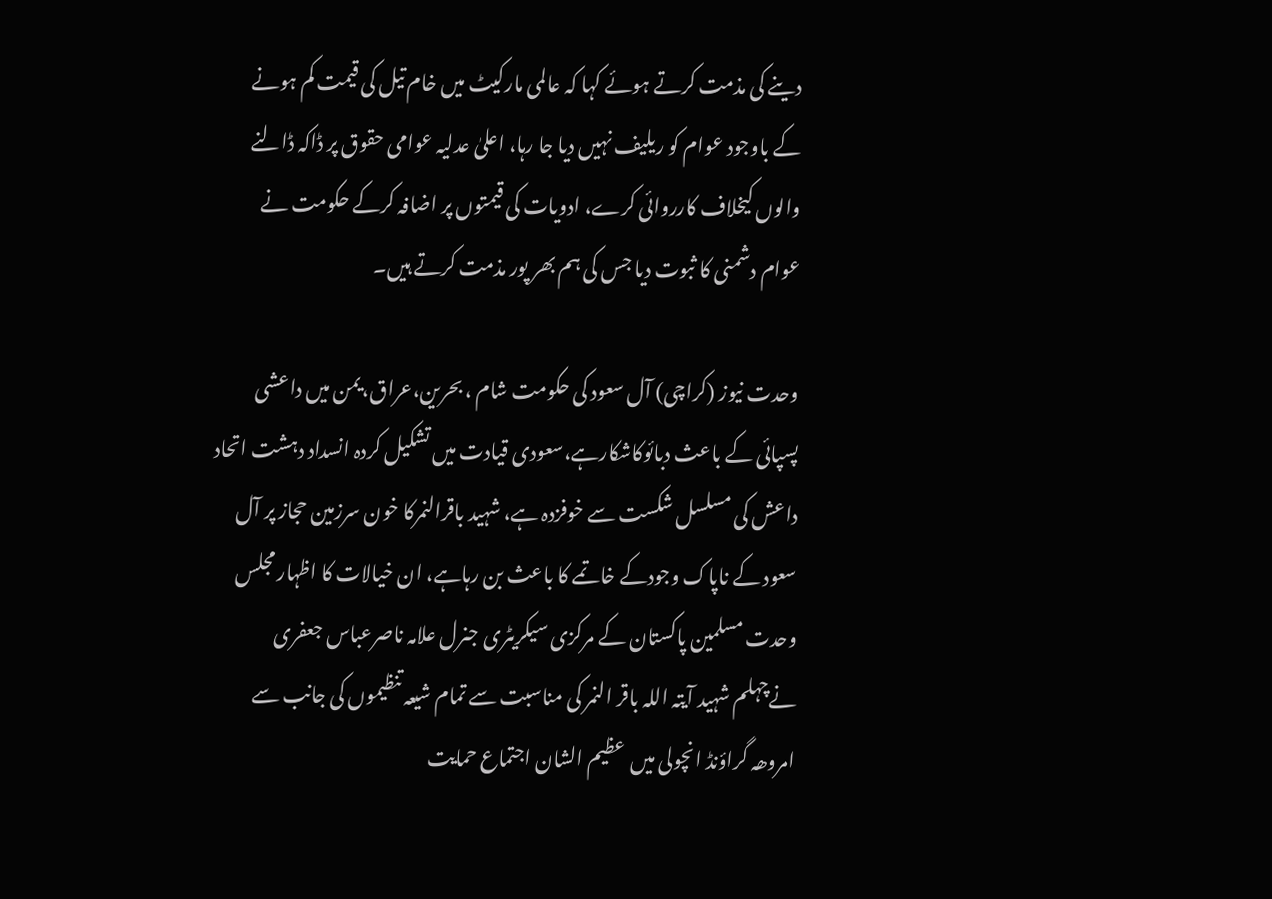دینے کی مذمت کرتے ہوئے کہا کہ عالمی مارکیٹ میں خام تیل کی قیمت کم ہونے کے باوجود عوام کو ریلیف نہیں دیا جا رہا، اعلیٰ عدلیہ عوامی حقوق پر ڈاکہ ڈالنے والوں کیخلاف کارروائی کرے، ادویات کی قیمتوں پر اضافہ کرکے حکومت نے عوام دشمنی کا ثبوت دیا جس کی ہم بھر پور مذمت کرتے ہیں۔

وحدت نیوز (کراچی) آل سعود کی حکومت شام ، بحرین،عراق،یمن میں داعشی پسپائی کے باعث دبائوکاشکارہے،سعودی قیادت میں تشکیل کردہ انسداد دہشت اتحاد داعش کی مسلسل شکست سے خوفزدہ ہے، شہید باقرالنمرکا خون سرزمین حجاز پر آل سعود کے ناپاک وجودکے خاتمے کا باعث بن رہاہے، ان خیالات کا اظہار مجلس وحدت مسلمین پاکستان کے مرکزی سیکریٹری جنرل علامہ ناصرعباس جعفری نےچہلم شہید آیتہ اللہ باقر النمر کی مناسبت سے تمام شیعہ تنظیموں کی جانب سے امروھہ گراؤنڈ انچولی میں  عظیم الشان اجتماع حمایت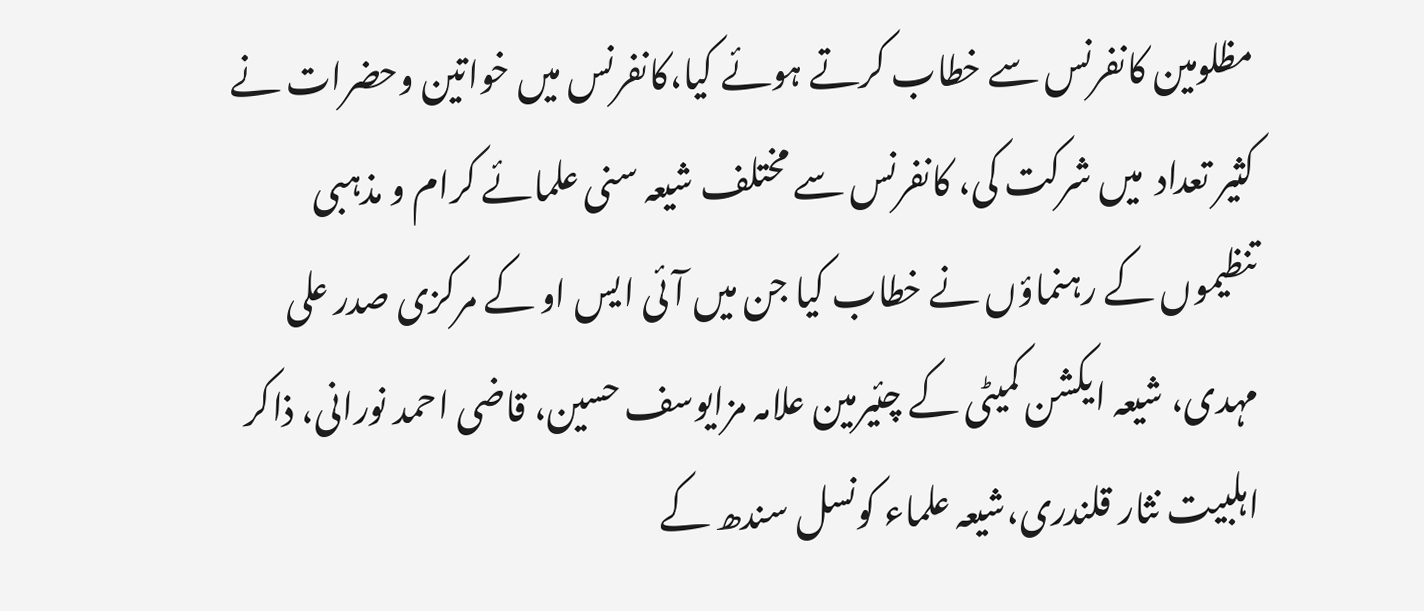مظلومین کانفرنس سے خطاب کرتے ہوئے کیا،کانفرنس میں خواتین وحضرات نے کثیر تعداد  میں شرکت کی، کانفرنس سے مختلف شیعہ سنی علمائے کرام و مذہبی تنظیموں کے رہنماؤں نے خطاب کیا جن میں آئی ایس او کے مرکزی صدر علی مہدی، شیعہ ایکشن کمیٹی کے چئیرمین علامہ مزایوسف حسین، قاضی احمد نورانی، ذاکر اہلبیت نثار قلندری،شیعہ علماء کونسل سندھ کے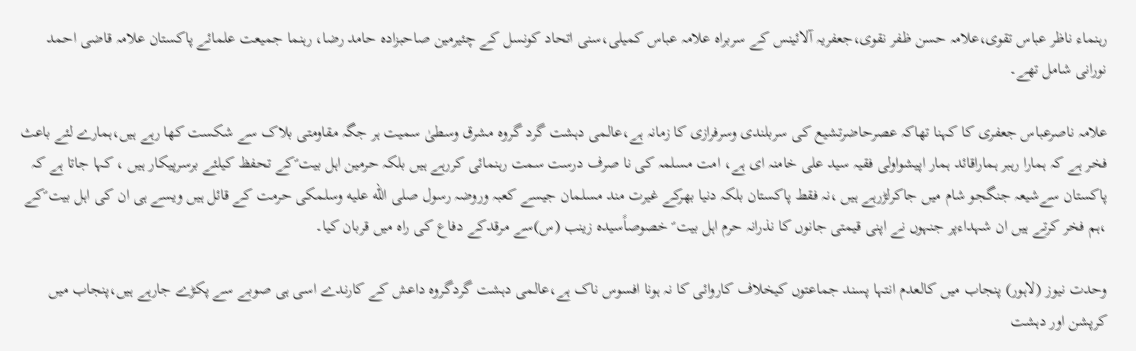رہنماء ناظر عباس تقوی،علامہ حسن ظفر نقوی،جعفریہ آلائینس کے سربراہ علامہ عباس کمیلی،سنی اتحاد کونسل کے چئیرمین صاحبزادہ حامد رضا، رہنما جمیعت علمائے پاکستان علامہ قاضی احمد نورانی شامل تھے۔

علامہ ناصرعباس جعفری کا کہنا تھاکہ عصرحاضرتشیع کی سربلندی وسرفرازی کا زمانہ ہے،عالمی دہشت گرد گروہ مشرق وسطیٰ سمیت ہر جگہ مقاومتی بلاک سے شکست کھا رہے ہیں،ہمارے لئے باعث فخر ہے کہ ہمارا رہبر ہماراقائد ہمار اپیشواولی فقیہ سید علی خامنہ ای ہے، امت مسلمہ کی نا صرف درست سمت رہنمائی کررہے ہیں بلکہ حرمین اہل بیت ؑکے تحفظ کیلئے برسرپیکار ہیں ، کہا جاتا ہے کہ پاکستان سےشیعہ جنگجو شام میں جاکرلڑرہے ہیں ،نہ فقط پاکستان بلکہ دنیا بھرکے غیرت مند مسلمان جیسے کعبہ وروضہ رسول صلى الله عليه وسلمکی حرمت کے قائل ہیں ویسے ہی ان کی اہل بیت ؑکے ،ہم فخر کرتے ہیں ان شہداءپر جنہوں نے اپنی قیمتی جانوں کا نذرانہ حرم اہل بیت ؑ خصوصاًسیدہ زینب (س)سے مرقدکے دفاع کی راہ میں قربان کیا۔

وحدت نیوز (لاہور) پنجاب میں کالعدم انتہا پسند جماعتوں کیخلاف کاروائی کا نہ ہونا افسوس ناک ہے،عالمی دہشت گردگروہ داعش کے کارندے اسی ہی صوبے سے پکڑے جارہے ہیں،پنجاب میں کرپشن اور دہشت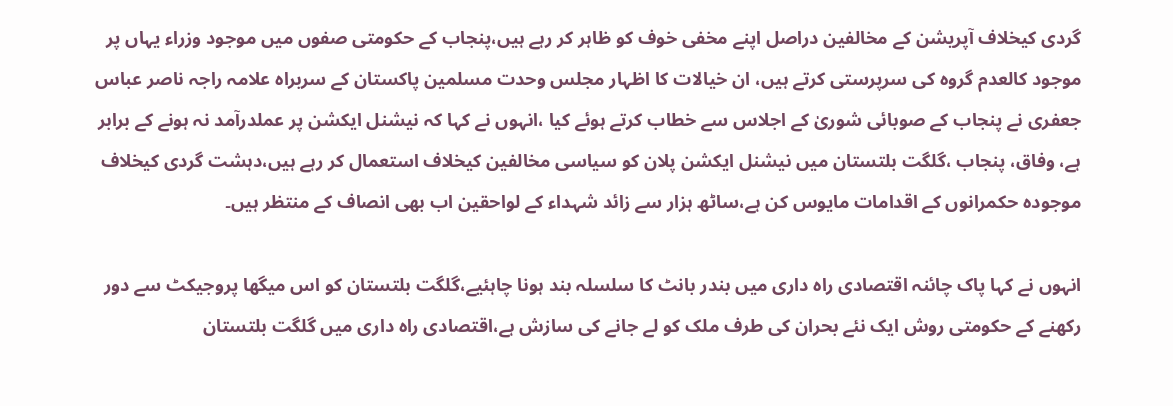گردی کیخلاف آپریشن کے مخالفین دراصل اپنے مخفی خوف کو ظاہر کر رہے ہیں،پنجاب کے حکومتی صفوں میں موجود وزراء یہاں پر موجود کالعدم گروہ کی سرپرستی کرتے ہیں، ان خیالات کا اظہار مجلس وحدت مسلمین پاکستان کے سربراہ علامہ راجہ ناصر عباس جعفری نے پنجاب کے صوبائی شوریٰ کے اجلاس سے خطاب کرتے ہوئے کیا ،انہوں نے کہا کہ نیشنل ایکشن پر عملدرآمد نہ ہونے کے برابر ہے، وفاق، پنجاب ،گلگت بلتستان میں نیشنل ایکشن پلان کو سیاسی مخالفین کیخلاف استعمال کر رہے ہیں،دہشت گردی کیخلاف موجودہ حکمرانوں کے اقدامات مایوس کن ہے،ساٹھ ہزار سے زائد شہداء کے لواحقین اب بھی انصاف کے منتظر ہیں۔

انہوں نے کہا پاک چائنہ اقتصادی راہ داری میں بندر بانٹ کا سلسلہ بند ہونا چاہئیے،گلگت بلتستان کو اس میگھا پروجیکٹ سے دور رکھنے کے حکومتی روش ایک نئے بحران کی طرف ملک کو لے جانے کی سازش ہے،اقتصادی راہ داری میں گلگت بلتستان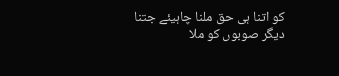کو اتنا ہی حق ملنا چاہیئے جتنا دیگر صوبوں کو ملا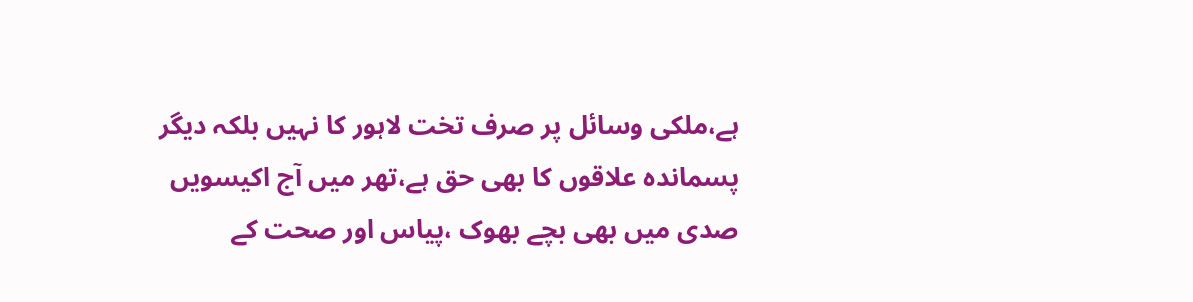ہے،ملکی وسائل پر صرف تخت لاہور کا نہیں بلکہ دیگر پسماندہ علاقوں کا بھی حق ہے،تھر میں آج اکیسویں صدی میں بھی بچے بھوک ،پیاس اور صحت کے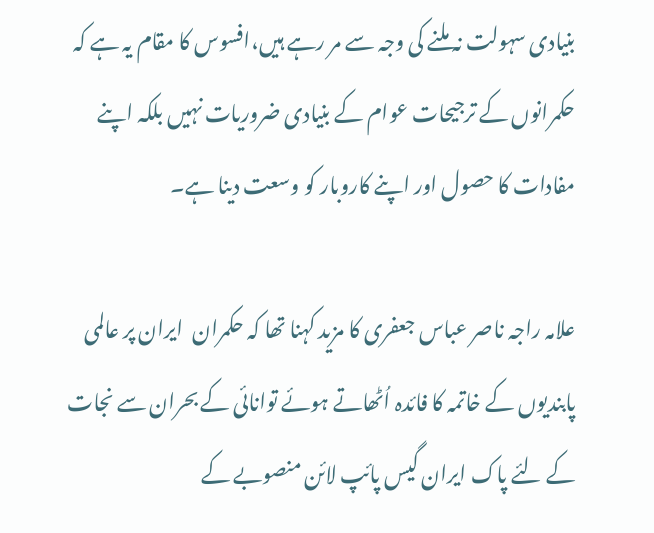بنیادی سہولت نہ ملنے کی وجہ سے مر رہے ہیں،افسوس کا مقام یہ ہے کہ حکمرانوں کے ترجیحات عوام کے بنیادی ضروریات نہیں بلکہ اپنے مفادات کا حصول اور اپنے کاروبار کو وسعت دینا ہے۔

علامہ راجہ ناصر عباس جعفری کا مزید کہنا تھا کہ حکمران  ایران پر عالمی پابندیوں کے خاتمہ کا فائدہ اُٹھاتے ہوئے توانائی کے بحران سے نجات کے لئے پاک ایران گیس پائپ لائن منصوبے کے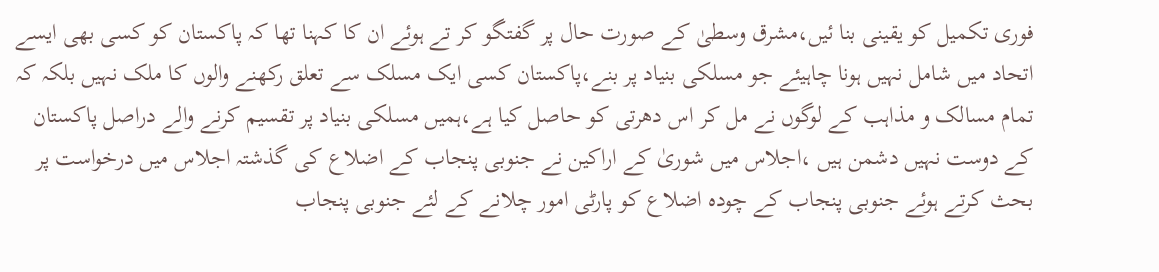فوری تکمیل کو یقینی بنا ئیں،مشرق وسطیٰ کے صورت حال پر گفتگو کر تے ہوئے ان کا کہنا تھا کہ پاکستان کو کسی بھی ایسے اتحاد میں شامل نہیں ہونا چاہیئے جو مسلکی بنیاد پر بنے،پاکستان کسی ایک مسلک سے تعلق رکھنے والوں کا ملک نہیں بلکہ کہ تمام مسالک و مذاہب کے لوگوں نے مل کر اس دھرتی کو حاصل کیا ہے،ہمیں مسلکی بنیاد پر تقسیم کرنے والے دراصل پاکستان کے دوست نہیں دشمن ہیں ،اجلاس میں شوریٰ کے اراکین نے جنوبی پنجاب کے اضلاع کی گذشتہ اجلاس میں درخواست پر بحث کرتے ہوئے جنوبی پنجاب کے چودہ اضلاع کو پارٹی امور چلانے کے لئے جنوبی پنجاب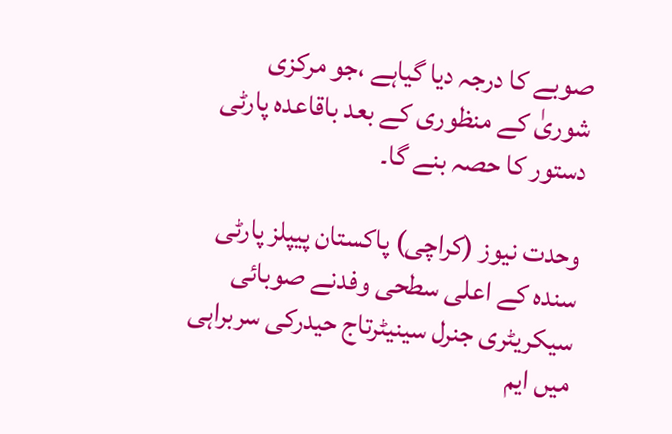صوبے کا درجہ دیا گیاہے ،جو مرکزی شوریٰ کے منظوری کے بعد باقاعدہ پارٹی دستور کا حصہ بنے گا۔

وحدت نیوز (کراچی) پاکستان پیپلز پارٹی سنده کے اعلی سطحی وفدنے صوبائی سیکریٹری جنرل سینیٹرتاج حیدرکی سربراہی میں ایم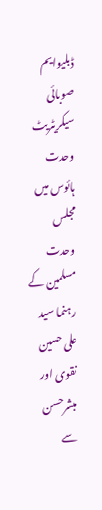ڈبلیوایم صوبائی سیکریٹریٹ وحدت ہائوس میں مجلس وحدت مسلمین کے رہنما سید علی حسین نقوی اور مبشرحسن سے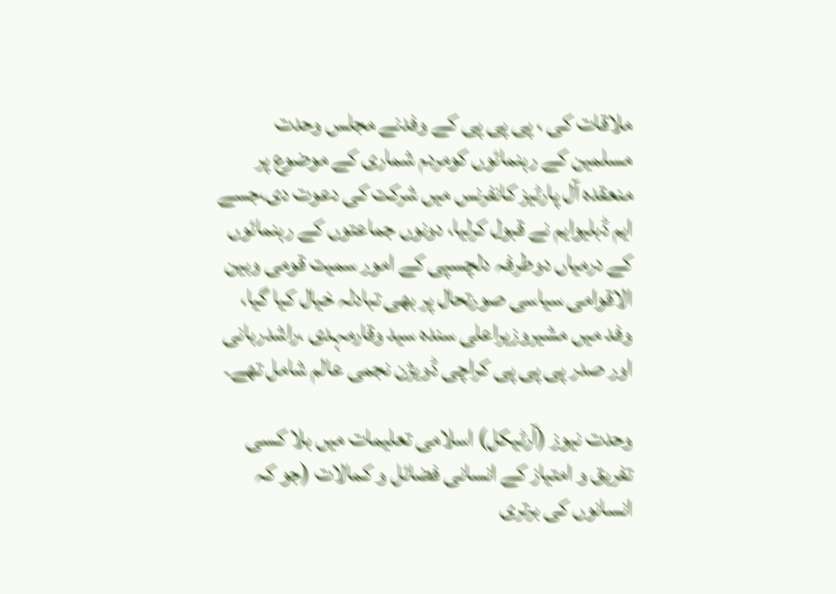ملاقات کی ، پی پی پی کے وفدنے مجلس وحدت مسلمین کے رہنمائوں کومردم شماری کے موضوع پر منعقدہ آل پارٹیز کانفرنس میں شرکت کی دعوت دی،جسے ایم ڈبلیوایم نے قبول کرلیا، دونوں جماعتوں کے رہنمائوں کے درمیاں دوطرفہ دلچسپی کے امور سمیت قومی وبین الاقوامی سیاسی صورتحال پر بھی تبادلہ خیال کیا گیا، وفد میں مشیروزیراعلی سنده سید وقارمہدی ،راشدربانی اور صدر پی پی پی کراچی ڈویژن نجمی عالم شامل تهے۔

وحدت نیوز (آرٹیکل) اسلامی تعلیمات میں بلا کسی تفریق و امتیاز کے انسانی فضائل و کمالات (جو کہ انسانوں کی برتری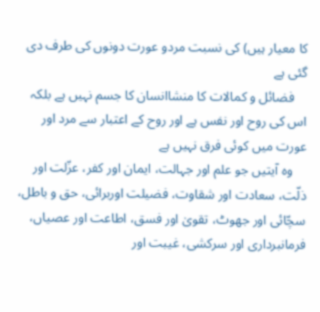کا معیار ہیں) کی نسبت مردو عورت دونوں کی طرف دی گئی ہے
    فضائل و کمالات کا منشاانسان کا جسم نہیں ہے بلکہ اس کی روح اور نفس ہے اور روح کے اعتبار سے مرد اور عورت میں کوئی فرق نہیں ہے
    وہ آیتیں جو علم اور جہالت، ایمان اور کفر، عزّلت اور ذلّت، سعادت اور شقاوت، فضیلت اوربرائی، حق و باطل، سچّائی اور جھوٹ، تقویٰ اور فسق، اطاعت اور عصیاں، فرمانبرداری اور سرکشی، غیبت اور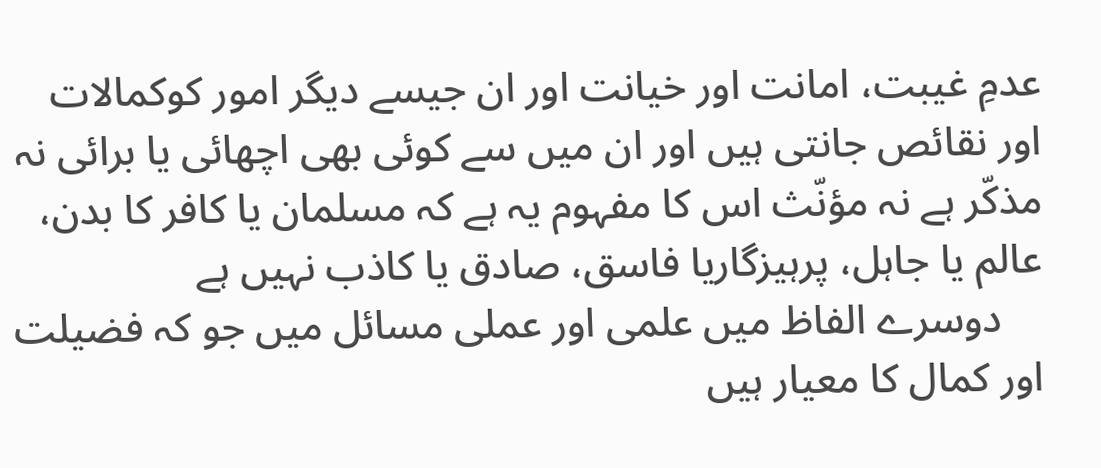عدمِ غیبت، امانت اور خیانت اور ان جیسے دیگر امور کوکمالات اور نقائص جانتی ہیں اور ان میں سے کوئی بھی اچھائی یا برائی نہ مذکّر ہے نہ مؤنّث اس کا مفہوم یہ ہے کہ مسلمان یا کافر کا بدن، عالم یا جاہل، پرہیزگاریا فاسق، صادق یا کاذب نہیں ہے
    دوسرے الفاظ میں علمی اور عملی مسائل میں جو کہ فضیلت اور کمال کا معیار ہیں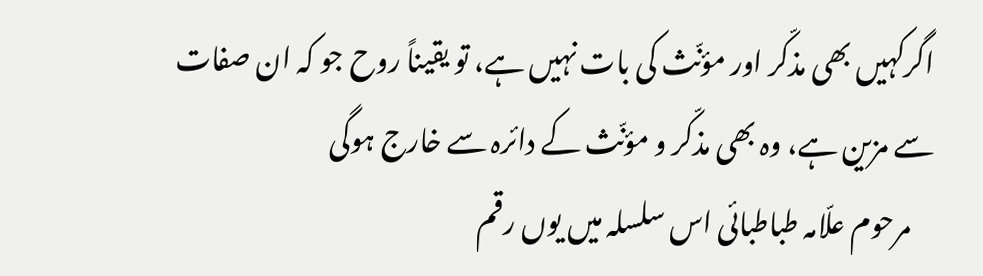اگرکہیں بھی مذکّر اور مؤنّث کی بات نہیں ہے، تو یقیناً روح جو کہ ان صفات سے مزین ہے، وہ بھی مذکّر و مؤنّث کے دائرہ سے خارج ہوگی
    مرحوم علّامہ طباطبائی اس سلسلہ میں یوں رقم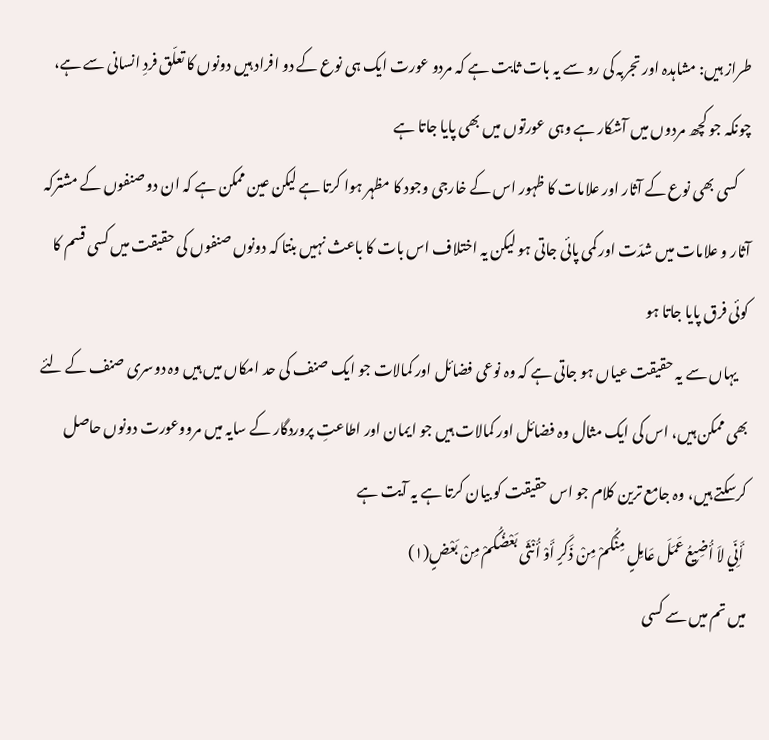طراز ہیں: مشاہدہ اور تجربہ کی رو سے یہ بات ثابت ہے کہ مردو عورت ایک ہی نوع کے دو افراد ہیں دونوں کا تعلّق فردِ انسانی سے ہے، چونکہ جو کچھ مردوں میں آشکار ہے وہی عورتوں میں بھی پایا جاتا ہے
    کسی بھی نوع کے آثار اور علامات کا ظہور اس کے خارجی وجود کا مظہر ہوا کرتا ہے لیکن عین ممکن ہے کہ ان دو صنفوں کے مشترکہ آثار و علامات میں شدّت اور کمی پائی جاتی ہو لیکن یہ اختلاف اس بات کا باعث نہیں بنتا کہ دونوں صنفوں کی حقیقت میں کسی قسم کا کوئی فرق پایا جاتا ہو
    یہاں سے یہ حقیقت عیاں ہو جاتی ہے کہ وہ نوعی فضائل اور کمالات جو ایک صنف کی حد امکاں میں ہیں وہ دوسری صنف کے لئے بھی ممکن ہیں، اس کی ایک مثال وہ فضائل اور کمالات ہیں جو ایمان اور اطاعتِ پروردگار کے سایہ میں مرووعورت دونوں حاصل کرسکتے ہیں، وہ جامع ترین کلام جو اس حقیقت کو بیان کرتا ہے یہ آیت ہے
 أَنِّي لاَ أُضِيعُ عَمَلَ عَامِلٍ مِنْکُمْ مِنْ ذَکَرٍ أَوْ أُنْثَی بَعْضُکُمْ مِنْ بَعْضٍ(۱)
میں تم میں سے کسی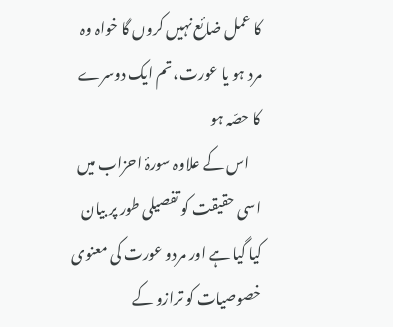کا عمل ضائع نہیں کروں گا خواہ وہ مرد ہو یا عورت، تم ایک دوسرے کا حصّہ ہو
    اس کے علاوہ سورۂ احزاب میں اسی حقیقت کو تفصیلی طور پر بیان کیا گیا ہے اور مردو عورت کی معنوی خصوصیات کو ترازو کے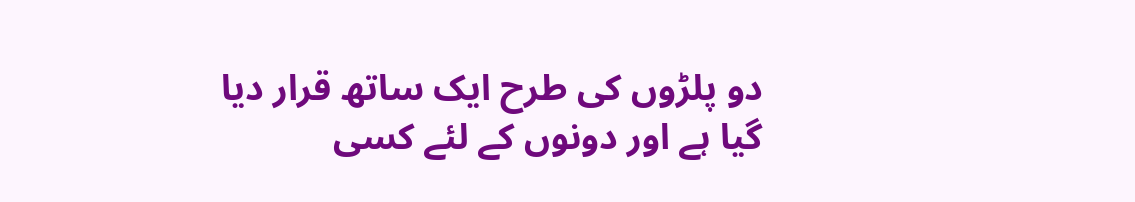دو پلڑوں کی طرح ایک ساتھ قرار دیا گیا ہے اور دونوں کے لئے کسی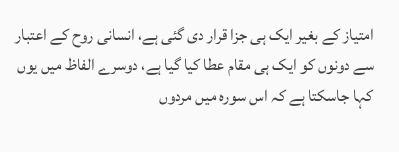امتیاز کے بغیر ایک ہی جزا قرار دی گئی ہے، انسانی روح کے اعتبار سے دونوں کو ایک ہی مقام عطا کیا گیا ہے، دوسرے الفاظ میں یوں کہا جاسکتا ہے کہ اس سورہ میں مردوں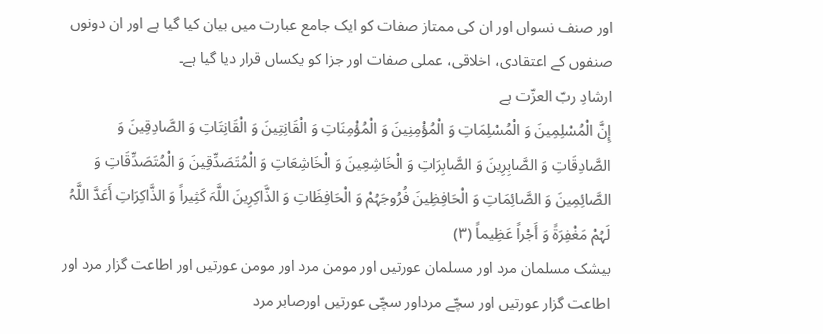اور صنف نسواں اور ان کی ممتاز صفات کو ایک جامع عبارت میں بیان کیا گیا ہے اور ان دونوں صنفوں کے اعتقادی، اخلاقی، عملی صفات اور جزا کو یکساں قرار دیا گیا ہے۔
ارشادِ ربّ العزّت ہے
إِنَّ الْمُسْلِمِينَ وَ الْمُسْلِمَاتِ وَ الْمُؤْمِنِينَ وَ الْمُؤْمِنَاتِ وَ الْقَانِتِينَ وَ الْقَانِتَاتِ وَ الصَّادِقِينَ وَ الصَّادِقَاتِ وَ الصَّابِرِينَ وَ الصَّابِرَاتِ وَ الْخَاشِعِينَ وَ الْخَاشِعَاتِ وَ الْمُتَصَدِّقِينَ وَ الْمُتَصَدِّقَاتِ وَ الصَّائِمِينَ وَ الصَّائِمَاتِ وَ الْحَافِظِينَ فُرُوجَہُمْ وَ الْحَافِظَاتِ وَ الذَّاکِرِينَ اللَّہَ کَثِيراً وَ الذَّاکِرَاتِ أَعَدَّ اللَّہُ لَہُمْ مَغْفِرَۃً وَ أَجْراً عَظِيماً (۳)
بیشک مسلمان مرد اور مسلمان عورتیں اور مومن مرد اور مومن عورتیں اور اطاعت گزار مرد اور اطاعت گزار عورتیں اور سچّے مرداور سچّی عورتیں اورصابر مرد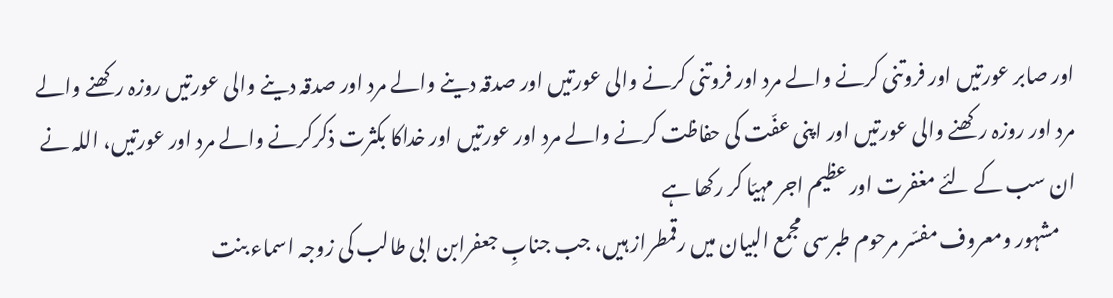اور صابر عورتیں اور فروتنی کرنے والے مرد اور فروتنی کرنے والی عورتیں اور صدقہ دینے والے مرد اور صدقہ دینے والی عورتیں روزہ رکھنے والے مرد اور روزہ رکھنے والی عورتیں اور اپنی عفّت کی حفاظت کرنے والے مرد اور عورتیں اور خداکا بکثرت ذکرکرنے والے مرد اور عورتیں، اللہ نے ان سب کے لئے مغفرت اور عظیم اجر مہیّا کر رکھا ہے
    مشہور ومعروف مفسّر مرحوم طبرسی مجمع البیان میں رقمطراز ہیں، جب جنابِ جعفرابن ابی طالب کی زوجہ اسماء بنت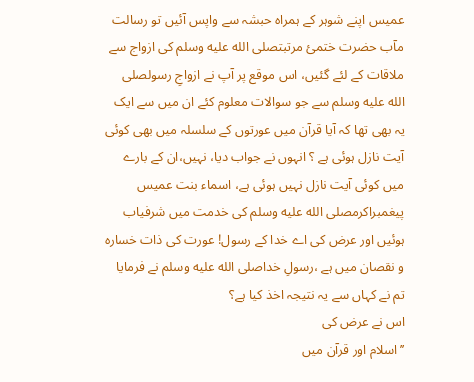عمیس اپنے شوہر کے ہمراہ حبشہ سے واپس آئیں تو رسالت مآب حضرت ختمیٔ مرتبتصلى الله عليه وسلم کی ازواج سے ملاقات کے لئے گئیں، اس موقع پر آپ نے ازواجِ رسولصلى الله عليه وسلم سے جو سوالات معلوم کئے ان میں سے ایک یہ بھی تھا کہ آیا قرآن میں عورتوں کے سلسلہ میں بھی کوئی آیت نازل ہوئی ہے ؟ انہوں نے جواب دیا، نہیں،ان کے بارے میں کوئی آیت نازل نہیں ہوئی ہے، اسماء بنت عمیس پیغمبراکرمصلى الله عليه وسلم کی خدمت میں شرفیاب ہوئیں اور عرض کی اے خدا کے رسول! عورت کی ذات خسارہ و نقصان میں ہے ،رسولِ خداصلى الله عليه وسلم نے فرمایا تم نے کہاں سے یہ نتیجہ اخذ کیا ہے؟
اس نے عرض کی
’’اسلام اور قرآن میں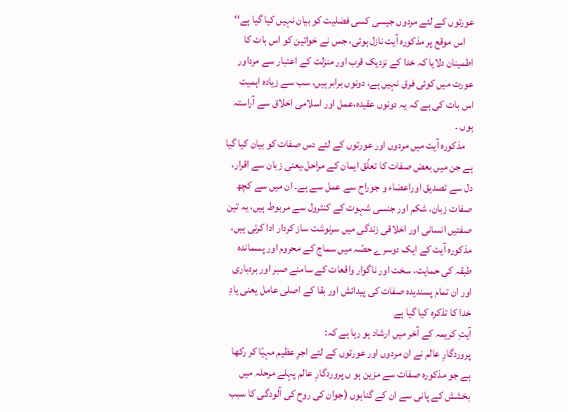عورتوں کے لئے مردوں جیسی کسی فضلیت کو بیان نہیں کیا گیا ہے‘‘
    اس موقع پر مذکورہ آیت نازل ہوئی، جس نے خواتین کو اس بات کا اطمینان دلایا کہ خدا کے نزدیک قرب اور منزلت کے اعتبار سے مرداور عورت میں کوئی فرق نہیں ہے، دونوں برابر ہیں، سب سے زیادہ اہمیت اس بات کی ہے کہ یہ دونوں عقیدہ،عمل اور اسلامی اخلاق سے آراستہ ہوں ۔
    مذکورہ آیت میں مردوں اور عورتوں کے لئے دس صفات کو بیان کیا گیا ہے جن میں بعض صفات کا تعلّق ایمان کے مراحل،یعنی زبان سے اقرار، دل سے تصدیق اوراعضاء و جوراح سے عمل سے ہے۔ ان میں سے کچھ صفات زبان، شکم اور جنسی شہوت کے کنٹرول سے مربوط ہیں، یہ تین صفتیں انسانی اور اخلاقی زندگی میں سرنوشت ساز کردار ادا کرتی ہیں، مذکورہ آیت کے ایک دوسرے حصّہ میں سماج کے محروم اور پسماندہ طبقہ کی حمایت، سخت اور ناگوار واقعات کے سامنے صبر اور بردباری  اور ان تمام پسندیدہ صفات کی پیدائش اور بقا کے اصلی عامل یعنی یادِ خدا کا تذکرہ کیا گیا ہے
آیتِ کریمہ کے آخر میں ارشاد ہو رہا ہے کہ:
پروردگارِ عالم نے ان مردوں اور عورتوں کے لئے اجرِ عظیم مہیّا کر رکھا ہے جو مذکورہ صفات سے مزین ہو ں پروردگارِ عالم پہلے مرحلہ میں بخشش کے پانی سے ان کے گناہوں (جوان کی روح کی آلودگی کا سبب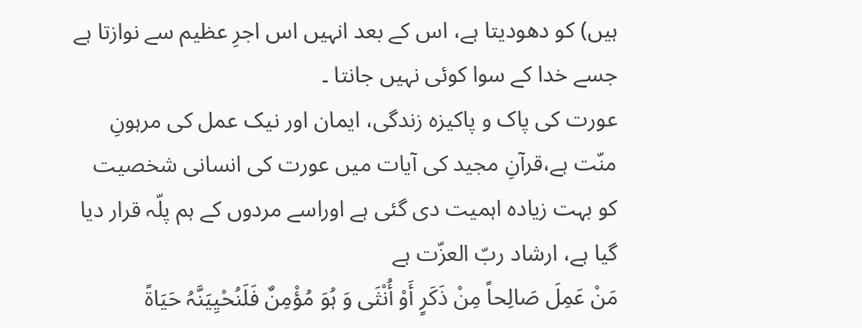ہیں) کو دھودیتا ہے، اس کے بعد انہیں اس اجرِ عظیم سے نوازتا ہے جسے خدا کے سوا کوئی نہیں جانتا ۔
عورت کی پاک و پاکیزہ زندگی، ایمان اور نیک عمل کی مرہونِ منّت ہے،قرآنِ مجید کی آیات میں عورت کی انسانی شخصیت کو بہت زیادہ اہمیت دی گئی ہے اوراسے مردوں کے ہم پلّہ قرار دیا گیا ہے، ارشاد ربّ العزّت ہے
مَنْ عَمِلَ صَالِحاً مِنْ ذَکَرٍ أَوْ أُنْثَی وَ ہُوَ مُؤْمِنٌ فَلَنُحْيِيَنَّہُ حَيَاۃً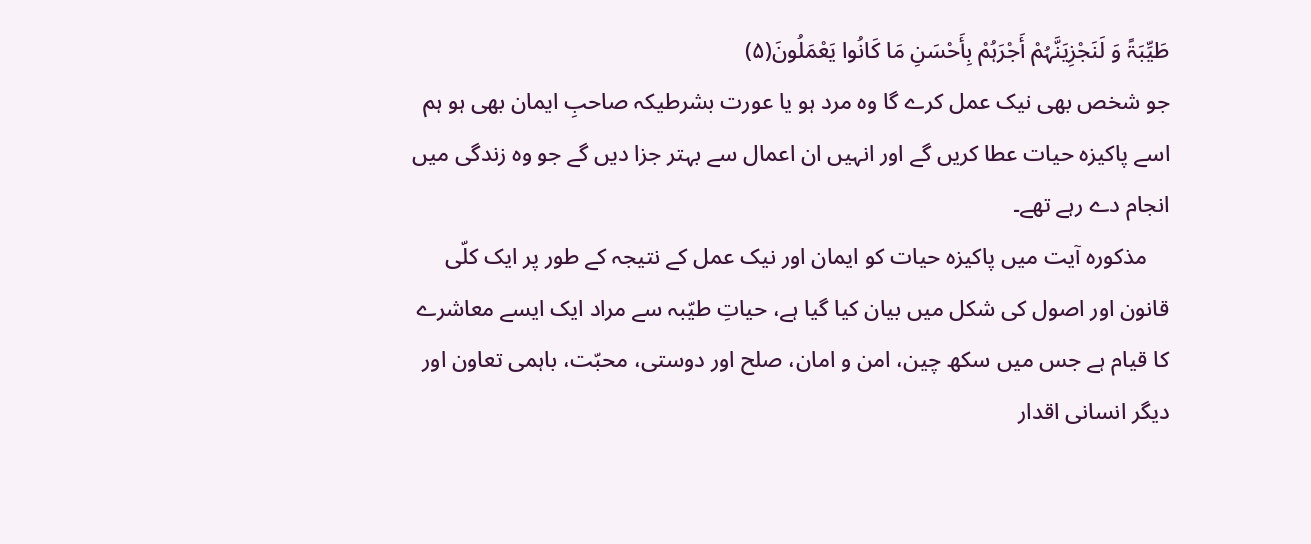طَيِّبَۃً وَ لَنَجْزِيَنَّہُمْ أَجْرَہُمْ بِأَحْسَنِ مَا کَانُوا يَعْمَلُونَ(۵)
جو شخص بھی نیک عمل کرے گا وہ مرد ہو یا عورت بشرطیکہ صاحبِ ایمان بھی ہو ہم اسے پاکیزہ حیات عطا کریں گے اور انہیں ان اعمال سے بہتر جزا دیں گے جو وہ زندگی میں انجام دے رہے تھے۔
    مذکورہ آیت میں پاکیزہ حیات کو ایمان اور نیک عمل کے نتیجہ کے طور پر ایک کلّی قانون اور اصول کی شکل میں بیان کیا گیا ہے، حیاتِ طیّبہ سے مراد ایک ایسے معاشرے کا قیام ہے جس میں سکھ چین، امن و امان، صلح اور دوستی، محبّت، باہمی تعاون اور دیگر انسانی اقدار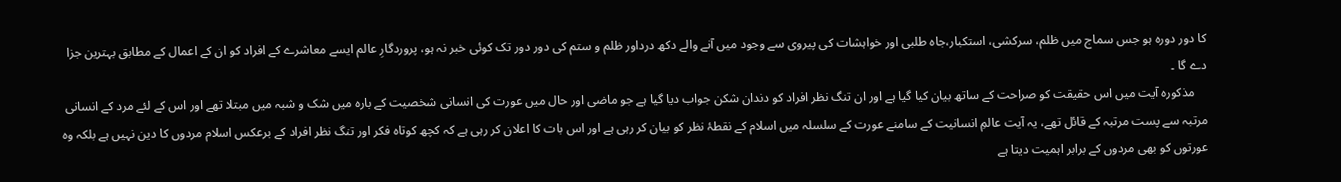کا دور دورہ ہو جس سماج میں ظلم، سرکشی، استکبار،جاہ طلبی اور خواہشات کی پیروی سے وجود میں آنے والے دکھ درداور ظلم و ستم کی دور دور تک کوئی خبر نہ ہو، پروردگارِ عالم ایسے معاشرے کے افراد کو ان کے اعمال کے مطابق بہترین جزا دے گا ۔
    مذکورہ آیت میں اس حقیقت کو صراحت کے ساتھ بیان کیا گیا ہے اور ان تنگ نظر افراد کو دندان شکن جواب دیا گیا ہے جو ماضی اور حال میں عورت کی انسانی شخصیت کے بارہ میں شک و شبہ میں مبتلا تھے اور اس کے لئے مرد کے انسانی مرتبہ سے پست مرتبہ کے قائل تھے، یہ آیت عالمِ انسانیت کے سامنے عورت کے سلسلہ میں اسلام کے نقطۂ نظر کو بیان کر رہی ہے اور اس بات کا اعلان کر رہی ہے کہ کچھ کوتاہ فکر اور تنگ نظر افراد کے برعکس اسلام مردوں کا دین نہیں ہے بلکہ وہ عورتوں کو بھی مردوں کے برابر اہمیت دیتا ہے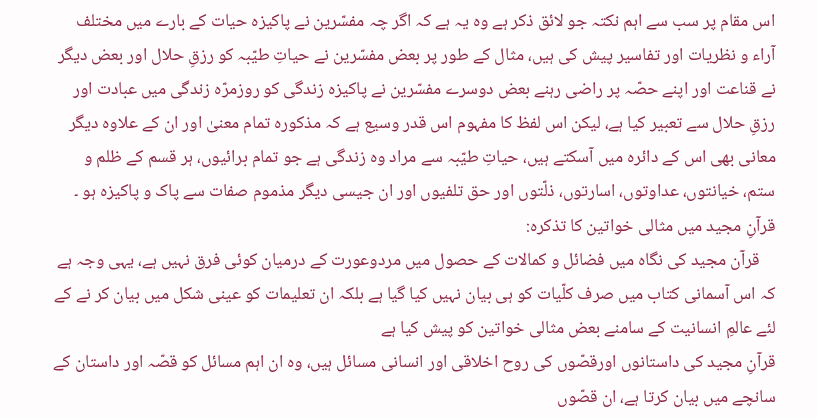اس مقام پر سب سے اہم نکتہ جو لائق ذکر ہے وہ یہ ہے کہ اگر چہ مفسّرین نے پاکیزہ حیات کے بارے میں مختلف آراء و نظریات اور تفاسیر پیش کی ہیں، مثال کے طور پر بعض مفسّرین نے حیاتِ طیّبہ کو رزقِ حلال اور بعض دیگر نے قناعت اور اپنے حصّہ پر راضی رہنے بعض دوسرے مفسّرین نے پاکیزہ زندگی کو روزمرّہ زندگی میں عبادت اور رزقِ حلال سے تعبیر کیا ہے، لیکن اس لفظ کا مفہوم اس قدر وسیع ہے کہ مذکورہ تمام معنیٰ اور ان کے علاوہ دیگر معانی بھی اس کے دائرہ میں آسکتے ہیں، حیاتِ طیّبہ سے مراد وہ زندگی ہے جو تمام برائیوں، ہر قسم کے ظلم و ستم، خیانتوں، عداوتوں، اسارتوں، ذلّتوں اور حق تلفیوں اور ان جیسی دیگر مذموم صفات سے پاک و پاکیزہ ہو ۔
قرآنِ مجید میں مثالی خواتین کا تذکرہ:
    قرآن مجید کی نگاہ میں فضائل و کمالات کے حصول میں مردوعورت کے درمیان کوئی فرق نہیں ہے، یہی وجہ ہے کہ اس آسمانی کتاب میں صرف کلّیات کو ہی بیان نہیں کیا گیا ہے بلکہ ان تعلیمات کو عینی شکل میں بیان کر نے کے لئے عالمِ انسانیت کے سامنے بعض مثالی خواتین کو پیش کیا ہے
قرآنِ مجید کی داستانوں اورقصّوں کی روح اخلاقی اور انسانی مسائل ہیں، وہ ان اہم مسائل کو قصّہ اور داستان کے سانچے میں بیان کرتا ہے، ان قصّوں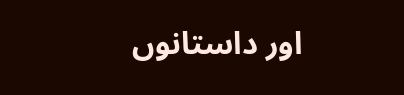اور داستانوں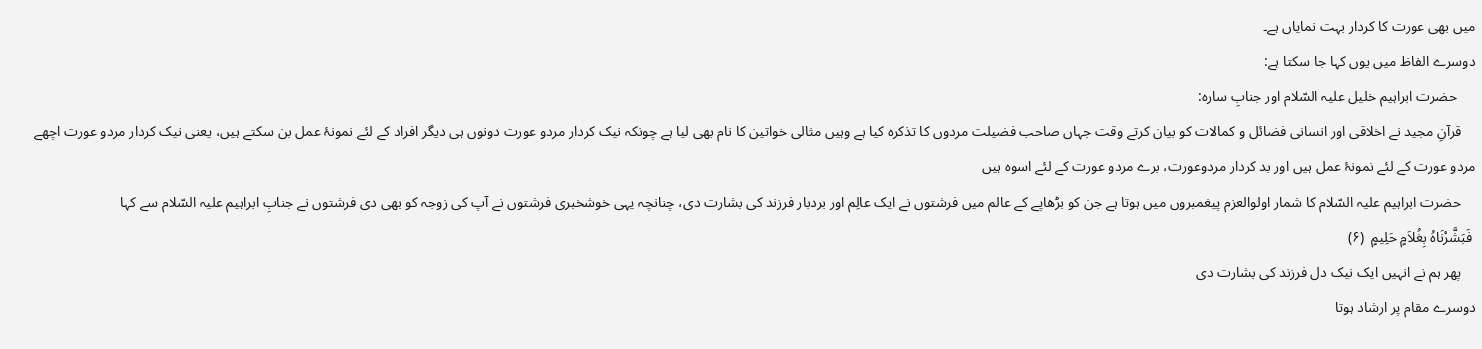میں بھی عورت کا کردار بہت نمایاں ہے۔
دوسرے الفاظ میں یوں کہا جا سکتا ہے:
     حضرت ابراہیم خلیل علیہ السّلام اور جنابِ سارہ:
    قرآنِ مجید نے اخلاقی اور انسانی فضائل و کمالات کو بیان کرتے وقت جہاں صاحب فضیلت مردوں کا تذکرہ کیا ہے وہیں مثالی خواتین کا نام بھی لیا ہے چونکہ نیک کردار مردو عورت دونوں ہی دیگر افراد کے لئے نمونۂ عمل بن سکتے ہیں، یعنی نیک کردار مردو عورت اچھے مردو عورت کے لئے نمونۂ عمل ہیں اور بد کردار مردوعورت، برے مردو عورت کے لئے اسوہ ہیں
    حضرت ابراہیم علیہ السّلام کا شمار اولوالعزم پیغمبروں میں ہوتا ہے جن کو بڑھاپے کے عالم میں فرشتوں نے ایک عالِم اور بردبار فرزند کی بشارت دی، چنانچہ یہی خوشخبری فرشتوں نے آپ کی زوجہ کو بھی دی فرشتوں نے جنابِ ابراہیم علیہ السّلام سے کہا
 فَبَشَّرْنَاہُ بِغُلاَمٍ حَلِيمٍ‌  (۶)
    پھر ہم نے انہیں ایک نیک دل فرزند کی بشارت دی
دوسرے مقام پر ارشاد ہوتا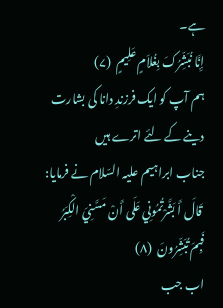ہے۔
إِنَّا نُبَشِّرُکَ بِغُلاَمٍ عَلِيمٍ‌  (۷)
ہم آپ کو ایک فرزندِ دانا کی بشارت دینے کے لئے اترے ہیں
جناب ابراہیم علیہ السّلام نے فرمایا:
 قَالَ أَ بَشَّرْتُمُونِي عَلَی أَنْ مَسَّنِيَ الْکِبَرُ فَبِمَ تُبَشِّرُونَ‌  (۸)
اب جب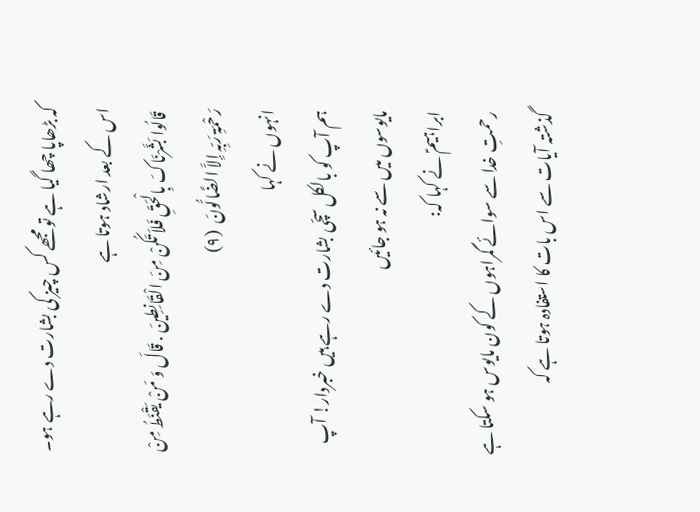کہ بڑھاپا چھا گیا ہے تو مجھے کس چیز کی بشارت دے رہے ہو۔
اس کے بعد ارشاد ہوتا ہے
 قَالُوا بَشَّرْنَاکَ بِالْحَقِّ فَلاَ تَکُنْ مِنَ الْقَانِطِينَ‌ . قَالَ وَ مَنْ يَقْنَطُ مِنْ رَحْمَۃِ رَبِّہِ إِلاَّ الضَّالُّونَ‌  (۹)
انہوں نے کہا
ہم آپ کو بالکل سچّی بشارت دے رہے ہیں خبردار! آپ مایوسوں میں سے نہ ہو جائیں
ابراہیمؑ نے کہا کہ:
رحمتِ خدا سے سوائے گمراہوں کے کون مایوس ہو سکتا ہے
گذشتہ آیات سے اس بات کا استفادہ ہوتا ہے کہ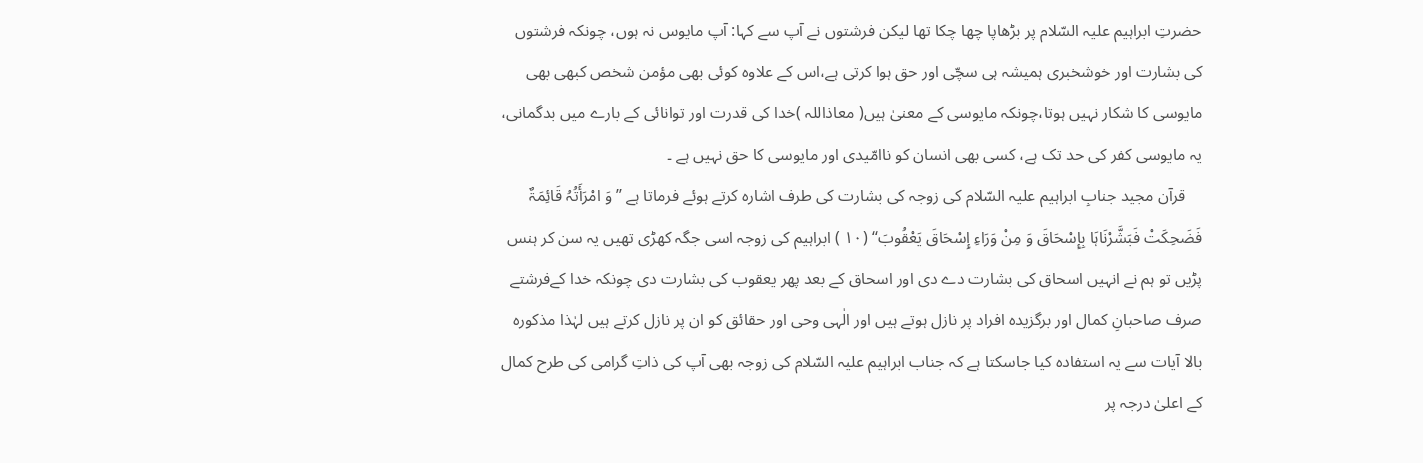حضرتِ ابراہیم علیہ السّلام پر بڑھاپا چھا چکا تھا لیکن فرشتوں نے آپ سے کہا: آپ مایوس نہ ہوں، چونکہ فرشتوں کی بشارت اور خوشخبری ہمیشہ ہی سچّی اور حق ہوا کرتی ہے،اس کے علاوہ کوئی بھی مؤمن شخص کبھی بھی مایوسی کا شکار نہیں ہوتا،چونکہ مایوسی کے معنیٰ ہیں( معاذاللہ )خدا کی قدرت اور توانائی کے بارے میں بدگمانی، یہ مایوسی کفر کی حد تک ہے، کسی بھی انسان کو ناامّیدی اور مایوسی کا حق نہیں ہے ۔
    قرآن مجید جنابِ ابراہیم علیہ السّلام کی زوجہ کی بشارت کی طرف اشارہ کرتے ہوئے فرماتا ہے ’’ وَ امْرَأَتُہُ قَائِمَۃٌ فَضَحِکَتْ فَبَشَّرْنَاہَا بِإِسْحَاقَ وَ مِنْ وَرَاءِ إِسْحَاقَ يَعْقُوبَ‘‘ (۱۰ ) ابراہیم کی زوجہ اسی جگہ کھڑی تھیں یہ سن کر ہنس پڑیں تو ہم نے انہیں اسحاق کی بشارت دے دی اور اسحاق کے بعد پھر یعقوب کی بشارت دی چونکہ خدا کےفرشتے صرف صاحبانِ کمال اور برگزیدہ افراد پر نازل ہوتے ہیں اور الٰہی وحی اور حقائق کو ان پر نازل کرتے ہیں لہٰذا مذکورہ بالا آیات سے یہ استفادہ کیا جاسکتا ہے کہ جناب ابراہیم علیہ السّلام کی زوجہ بھی آپ کی ذاتِ گرامی کی طرح کمال کے اعلیٰ درجہ پر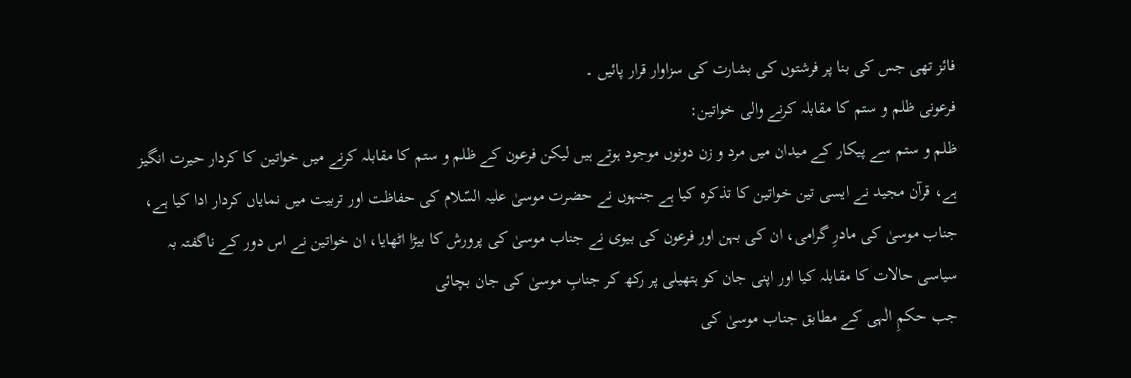فائز تھی جس کی بنا پر فرشتوں کی بشارت کی سزاوار قرار پائیں ۔
فرعونی ظلم و ستم کا مقابلہ کرنے والی خواتین:
ظلم و ستم سے پیکار کے میدان میں مرد و زن دونوں موجود ہوتے ہیں لیکن فرعون کے ظلم و ستم کا مقابلہ کرنے میں خواتین کا کردار حیرت انگیز ہے، قرآن مجید نے ایسی تین خواتین کا تذکرہ کیا ہے جنہوں نے حضرت موسیٰ علیہ السّلام کی حفاظت اور تربیت میں نمایاں کردار ادا کیا ہے، جناب موسیٰ کی مادرِ گرامی، ان کی بہن اور فرعون کی بیوی نے جناب موسیٰ کی پرورش کا بیڑا اٹھایا، ان خواتین نے اس دور کے ناگفتہ بہ سیاسی حالات کا مقابلہ کیا اور اپنی جان کو ہتھیلی پر رکھ کر جنابِ موسیٰ کی جان بچائی
جب حکمِ الٰہی کے مطابق جناب موسیٰ کی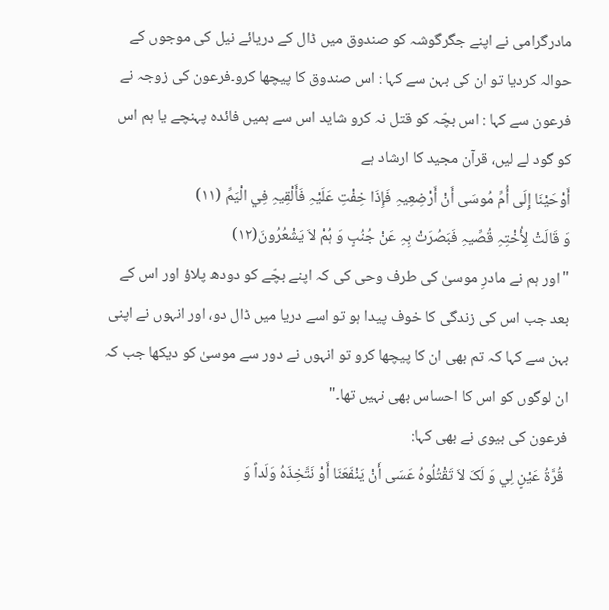مادرگرامی نے اپنے جگرگوشہ کو صندوق میں ڈال کے دریائے نیل کی موجوں کے حوالہ کردیا تو ان کی بہن سے کہا : اس صندوق کا پیچھا کرو۔فرعون کی زوجہ نے فرعون سے کہا : اس بچّہ کو قتل نہ کرو شاید اس سے ہمیں فائدہ پہنچے یا ہم اس کو گود لے لیں، قرآن مجید کا ارشاد ہے
أَوْحَيْنَا إِلَی أُمِّ مُوسَی أَنْ أَرْضِعِيہِ فَإِذَا خِفْتِ عَلَيْہِ فَأَلْقِيہِ فِي الْيَمِّ (۱۱)
وَ قَالَتْ لِأُخْتِہِ قُصِّيہِ فَبَصُرَتْ بِہِ عَنْ جُنُبٍ وَ ہُمْ لاَ يَشْعُرُونَ(۱۲)
"اور ہم نے مادرِ موسیٰ کی طرف وحی کی کہ اپنے بچّے کو دودھ پلاؤ اور اس کے بعد جب اس کی زندگی کا خوف پیدا ہو تو اسے دریا میں ڈال دو، اور انہوں نے اپنی بہن سے کہا کہ تم بھی ان کا پیچھا کرو تو انہوں نے دور سے موسیٰ کو دیکھا جب کہ ان لوگوں کو اس کا احساس بھی نہیں تھا۔"
فرعون کی بیوی نے بھی کہا:
 قُرَّۃُ عَيْنٍ لِي وَ لَکَ لاَ تَقْتُلُوہُ عَسَی أَنْ يَنْفَعَنَا أَوْ نَتَّخِذَہُ وَلَداً وَ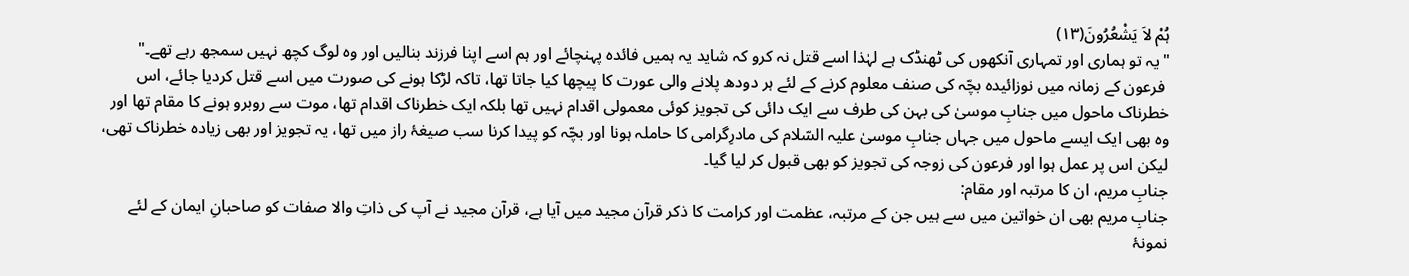ہُمْ لاَ يَشْعُرُونَ(۱۳)
"یہ تو ہماری اور تمہاری آنکھوں کی ٹھنڈک ہے لہٰذا اسے قتل نہ کرو کہ شاید یہ ہمیں فائدہ پہنچائے اور ہم اسے اپنا فرزند بنالیں اور وہ لوگ کچھ نہیں سمجھ رہے تھے۔"
 فرعون کے زمانہ میں نوزائیدہ بچّہ کی صنف معلوم کرنے کے لئے ہر دودھ پلانے والی عورت کا پیچھا کیا جاتا تھا، تاکہ لڑکا ہونے کی صورت میں اسے قتل کردیا جائے، اس خطرناک ماحول میں جنابِ موسیٰ کی بہن کی طرف سے ایک دائی کی تجویز کوئی معمولی اقدام نہیں تھا بلکہ ایک خطرناک اقدام تھا، موت سے روبرو ہونے کا مقام تھا اور وہ بھی ایک ایسے ماحول میں جہاں جنابِ موسیٰ علیہ السّلام کی مادرِگرامی کا حاملہ ہونا اور بچّہ کو پیدا کرنا سب صیغۂ راز میں تھا، یہ تجویز اور بھی زیادہ خطرناک تھی، لیکن اس پر عمل ہوا اور فرعون کی زوجہ کی تجویز کو بھی قبول کر لیا گیا۔
جنابِ مریم، ان کا مرتبہ اور مقام:
جنابِ مریم بھی ان خواتین میں سے ہیں جن کے مرتبہ، عظمت اور کرامت کا ذکر قرآن مجید میں آیا ہے، قرآن مجید نے آپ کی ذاتِ والا صفات کو صاحبانِ ایمان کے لئے نمونۂ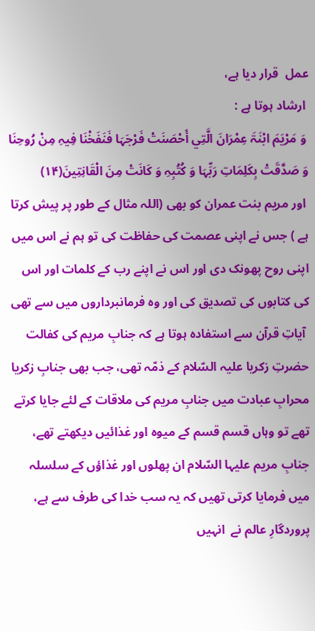عمل  قرار دیا ہے،
 ارشاد ہوتا ہے :
 وَ مَرْيَمَ ابْنَۃَ عِمْرَانَ الَّتِي أَحْصَنَتْ فَرْجَہَا فَنَفَخْنَا فِيہِ مِنْ رُوحِنَا وَ صَدَّقَتْ بِکَلِمَاتِ رَبِّہَا وَ کُتُبِہِ وَ کَانَتْ مِنَ الْقَانِتِينَ‌(۱۴)
 اور مریم بنت عمران کو بھی (اللہ مثال کے طور پر پیش کرتا ہے ) جس نے اپنی عصمت کی حفاظت کی تو ہم نے اس میں اپنی روح پھونک دی اور اس نے اپنے رب کے کلمات اور اس کی کتابوں کی تصدیق کی اور وہ فرمانبرداروں میں سے تھی
 آیاتِ قرآن سے استفادہ ہوتا ہے کہ جنابِ مریم کی کفالت حضرتِ زکریا علیہ السّلام کے ذمّہ تھی، جب بھی جنابِ زکریا محرابِ عبادت میں جنابِ مریم کی ملاقات کے لئے جایا کرتے تھے تو وہاں قسم قسم کے میوہ اور غذائیں دیکھتے تھے، جنابِ مریم علیہا السّلام ان پھلوں اور غذاؤں کے سلسلہ میں فرمایا کرتی تھیں کہ یہ سب خدا کی طرف سے ہے، پروردگارِ عالم نے  انہیں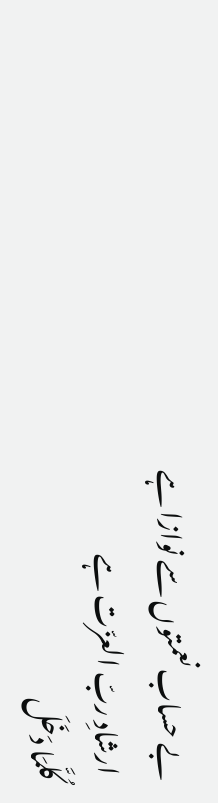بے حساب نعمتوں سے نوازا ہے
 ارشادِ ربّ العزّت ہے
کُلَّمَا دَخَلَ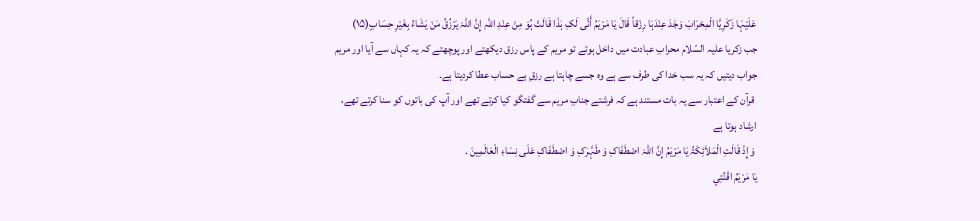عَلَيْہَا زَکَرِيَّا الْمِحْرَابَ وَجَدَ عِنْدَہَا رِزْقاً قَالَ يَا مَرْيَمُ أَنَّی لَکِ ہٰذَا قَالَتْ ہُوَ مِنْ عِنْدِ اللہِ إِنَّ اللہَ يَرْزُقُ مَنْ يَشَاءُ بِغَيْرِ حِسَابٍ(۱۵)
جب زکریا علیہ السّلام محرابِ عبادت میں داخل ہوتے تو مریم کے پاس رزق دیکھتے اور پوچھتے کہ یہ کہاں سے آیا اور مریم جواب دیتیں کہ یہ سب خدا کی طرف سے ہے وہ جسے چاہتا ہے رزقِ بے حساب عطا کردیتا ہے۔
 قرآن کے اعتبار سے یہ بات مستند ہے کہ فرشتے جنابِ مریم سے گفتگو کیا کرتے تھے اور آپ کی باتوں کو سنا کرتے تھے،
ارشاد ہوتا ہے
 وَ إِذْ قَالَتِ الْمَلاَئِکَۃُ يَا مَرْيَمُ إِنَّ اللہَ اصْطَفَاکِ وَ طَہَّرَکِ وَ اصْطَفَاکِ عَلَی نِسَاءِ الْعَالَمِينَ‌ .
يَا مَرْيَمُ اقْنُتِي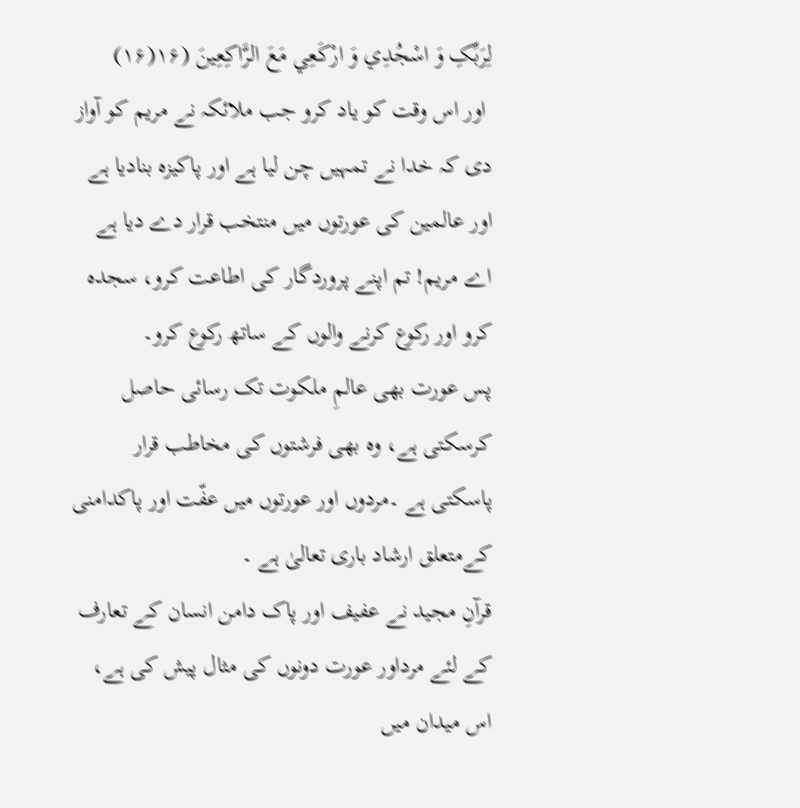لِرَبِّکِ وَ اسْجُدِي وَ ارْکَعِي مَعَ الرَّاکِعِينَ‌ (۱۶(۱۶)
 اور اس وقت کو یاد کرو جب ملائکہ نے مریم کو آواز دی کہ خدا نے تمہیں چن لیا ہے اور پاکیزہ بنادیا ہے اور عالمین کی عورتوں میں منتخب قرار دے دیا ہے اے مریم! تم اپنے پروردگار کی اطاعت کرو، سجدہ کرو اور رکوع کرنے والوں کے ساتھ رکوع کرو۔
پس عورت بھی عالمِ ملکوت تک رسائی حاصل کرسکتی ہے، وہ بھی فرشتوں کی مخاطب قرار پاسکتی ہے ۔مردوں اور عورتوں میں عفّت اور پاکدامنی کےمتعلق ارشاد باری تعالیٰ ہے ۔
قرآنِ مجید نے عفیف اور پاک دامن انسان کے تعارف کے لئے مرداور عورت دونوں کی مثال پیش کی ہے، اس میدان میں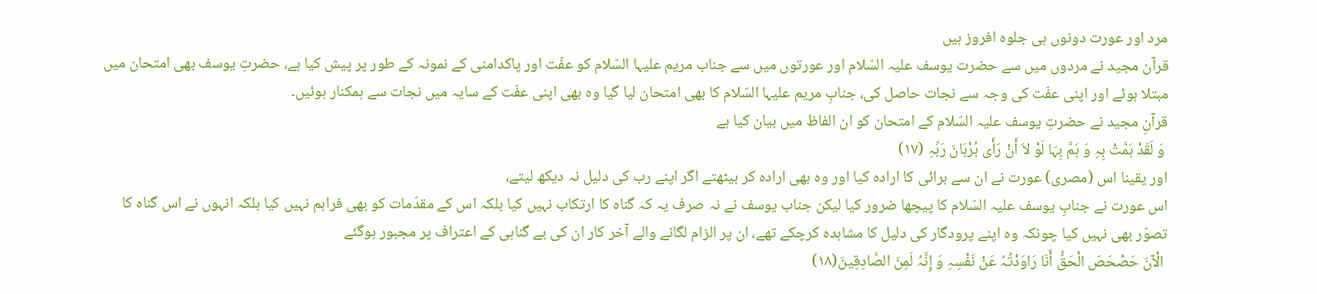مرد اور عورت دونوں ہی جلوہ افروز ہیں
قرآن مجید نے مردوں میں سے حضرت یوسف علیہ السّلام اور عورتوں میں سے جناب مریم علیہا السّلام کو عفّت اور پاکدامنی کے نمونہ کے طور پر پیش کیا ہے، حضرتِ یوسف بھی امتحان میں مبتلا ہوئے اور اپنی عفّت کی وجہ سے نجات حاصل کی، جنابِ مریم علیہا السّلام کا بھی امتحان لیا گیا وہ بھی اپنی عفّت کے سایہ میں نجات سے ہمکنار ہوئیں۔
قرآنِ مجید نے حضرتِ یوسف علیہ السّلام کے امتحان کو ان الفاظ میں بیان کیا ہے
 وَ لَقَدْ ہَمَّتْ بِہِ وَ ہَمَّ بِہَا لَوْ لاَ أَنْ رَأَی بُرْہَانَ رَبِّہِ (۱۷)
اور یقینا اس (مصری) عورت نے ان سے برائی کا ارادہ کیا اور وہ بھی ارادہ کر بیٹھتے اگر اپنے رب کی دلیل نہ دیکھ لیتے،
اس عورت نے جنابِ یوسف علیہ السّلام کا پیچھا ضرور کیا لیکن جناب یوسف نے نہ صرف یہ کہ گناہ کا ارتکاب نہیں کیا بلکہ اس کے مقدّمات کو بھی فراہم نہیں کیا بلکہ انہوں نے اس گناہ کا تصوّر بھی نہیں کیا چونکہ وہ اپنے پرودگار کی دلیل کا مشاہدہ کرچکے تھے، ان پر الزام لگانے والے آخر کار ان کی بے گناہی کے اعتراف پر مجبور ہوگئے
 الْآنَ حَصْحَصَ الْحَقُّ أَنَا رَاوَدْتُہُ عَنْ نَفْسِہِ وَ إِنَّہُ لَمِنَ الصَّادِقِينَ(۱۸)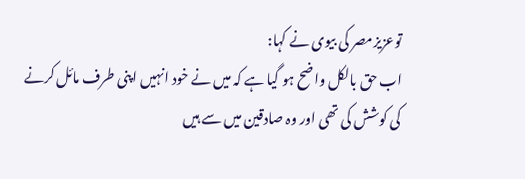توعزیزمصر کی بیوی نے کہا:
اب حق بالکل واضح ہو گیا ہے کہ میں نے خود انہیں اپنی طرف مائل کرنے کی کوشش کی تھی اور وہ صادقین میں سے ہیں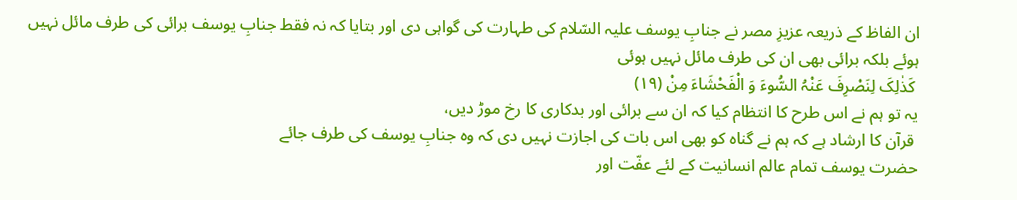ان الفاظ کے ذریعہ عزیزِ مصر نے جنابِ یوسف علیہ السّلام کی طہارت کی گواہی دی اور بتایا کہ نہ فقط جنابِ یوسف برائی کی طرف مائل نہیں ہوئے بلکہ برائی بھی ان کی طرف مائل نہیں ہوئی
 کَذٰلِکَ لِنَصْرِفَ عَنْہُ السُّوءَ وَ الْفَحْشَاءَ مِنْ (۱۹)
یہ تو ہم نے اس طرح کا انتظام کیا کہ ان سے برائی اور بدکاری کا رخ موڑ دیں،
 قرآن کا ارشاد ہے کہ ہم نے گناہ کو بھی اس بات کی اجازت نہیں دی کہ وہ جنابِ یوسف کی طرف جائے
حضرت یوسف تمام عالم انسانیت کے لئے عفّت اور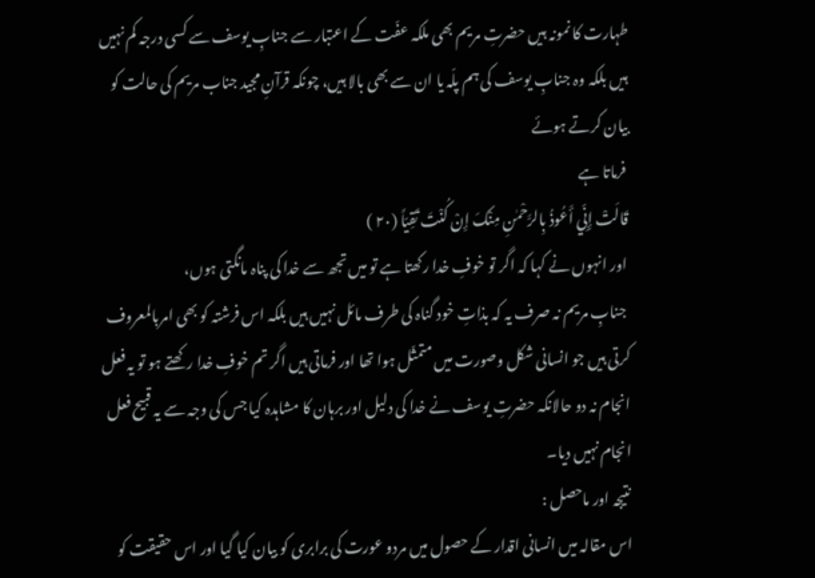طہارت کا نمونہ ہیں حضرتِ مریم بھی ملکہ عفّت کے اعتبار سے جنابِ یوسف سے کسی درجہ کم نہیں ہیں بلکہ وہ جنابِ یوسف کی ہم پلّہ یا ان سے بھی بالا ہیں، چونکہ قرآنِ مجید جناب مریم کی حالت کو بیان کرتے ہوئے
 فرماتا ہے
قَالَتْ إِنِّي أَعُوذُ بِالرَّحْمٰنِ مِنْکَ إِنْ کُنْتَ تَقِيّاً (۲۰ )
 اور انہوں نے کہا کہ اگر تو خوفِ خدا رکھتا ہے تو میں تجھ سے خدا کی پناہ مانگتی ہوں،
 جنابِ مریم نہ صرف یہ کہ بذاتِ خود گناہ کی طرف مائل نہیں ہیں بلکہ اس فرشتہ کو بھی امربالمعروف کرتی ہیں جو انسانی شکل وصورت میں متمثّل ہوا تھا اور فرماتی ہیں اگر تم خوفِ خدا رکھتے ہو تو یہ فعل انجام نہ دو حالانکہ حضرتِ یوسف نے خدا کی دلیل اور برہان کا مشاہدہ کیا جس کی وجہ سے یہ قبیح فعل انجام نہیں دیا۔
نتیجہ اور ماحصل :
اس مقالہ میں انسانی اقدار کے حصول میں مردو عورت کی برابری کو بیان کیا گیا اور اس حقیقت کو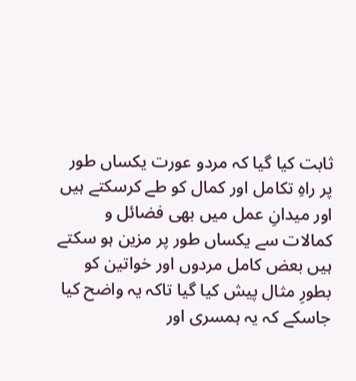ثابت کیا گیا کہ مردو عورت یکساں طور پر راہِ تکامل اور کمال کو طے کرسکتے ہیں اور میدانِ عمل میں بھی فضائل و کمالات سے یکساں طور پر مزین ہو سکتے ہیں بعض کامل مردوں اور خواتین کو بطورِ مثال پیش کیا گیا تاکہ یہ واضح کیا جاسکے کہ یہ ہمسری اور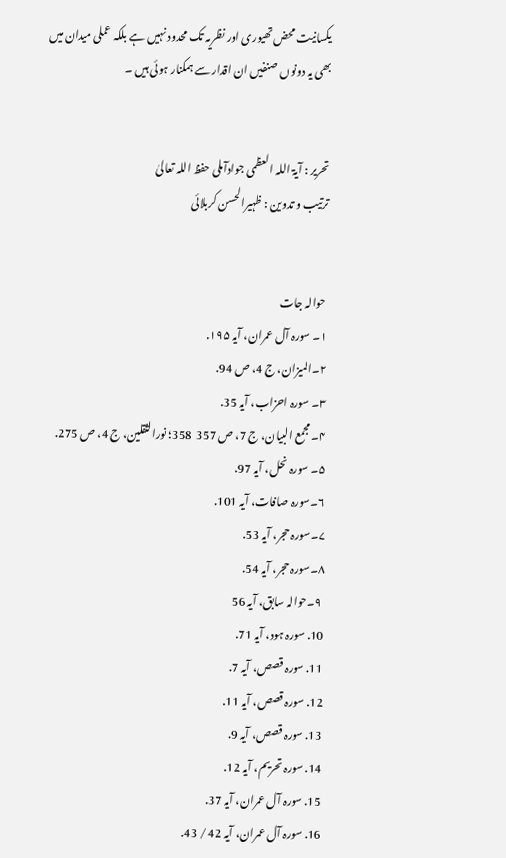یکسانیت محض تھیوری اور نظریہ تک محدود نہیں ہے بلکہ عملی میدان میں بھی یہ دونوں صنفیں ان اقدار سے ہمکنار ہوئی ہیں ۔


تحریر : آیۃ اللہ العظمی جوادآملی حفظ اللہ تعالیٰ
ترتیب و تدوین : ظہیرالحسن کربلائی


 حوالہ جات
۱۔ سورہ آل عمران، آيہ ۱۹۵.
۲۔الميزان، ج 4، ص 94.
۳۔ سورہ احزاب، آيہ 35.
۴۔ مجمع البيان، ج 7، ص 357  358؛ نورالثقلين، ج 4، ص 275.
۵۔ سورہ نحل، آيہ 97.
۶۔سورہ صافات، آيہ 101.
۷۔سورہ حجر، آيہ 53.
۸۔سورہ حجر، آيہ 54.
 ۹۔حوالہ سابق، آيہ 56
10. سورہ ہود، آيہ 71.
11. سورہ قصص، آيہ 7.
12. سورہ قصص، آيہ 11.
13. سورہ قصص، آيہ 9.
14. سورہ تحريم، آيہ 12.
15. سورہ آل عمران، آيہ 37.
16. سورہ آل عمران، آيہ 42 / 43.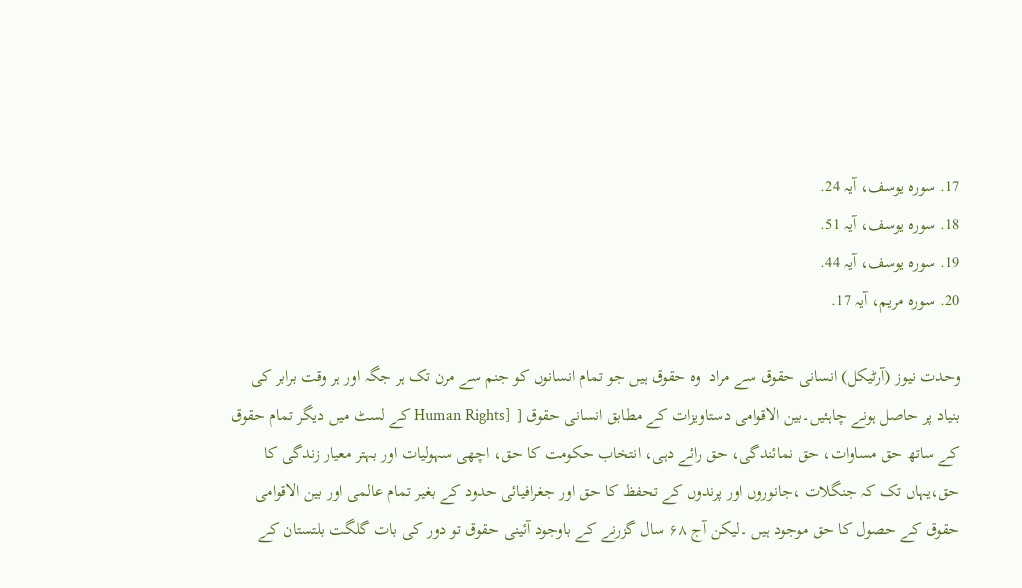17. سورہ يوسف، آيہ 24.
18. سورہ یوسف، آيہ 51.
19. سورہ يوسف، آيہ 44.
20. سورہ مريم، آيہ 17.

وحدت نیوز (آرٹیکل) انسانی حقوق سے مراد  وہ حقوق ہیں جو تمام انسانوں کو جنم سے مرن تک ہر جگہ اور ہر وقت برابر کی بنیاد پر حاصل ہونے چاہئیں۔بین الاقوامی دستاویزات کے مطابق انسانی حقوق [ [Human Rights کے لسٹ میں دیگر تمام حقوق کے ساتھ حق مساوات، حق نمائندگی، حق رائے دہی، انتخاب حکومت کا حق، اچھی سہولیات اور بہتر معیار زندگی کا حق،یہاں تک کہ جنگلات ،جانوروں اور پرندوں کے تحفظ کا حق اور جغرافیائی حدود کے بغیر تمام عالمی اور بین الاقوامی حقوق کے حصول کا حق موجود ہیں ۔لیکن آج ۶۸ سال گزرنے کے باوجود آئینی حقوق تو دور کی بات گلگت بلتستان کے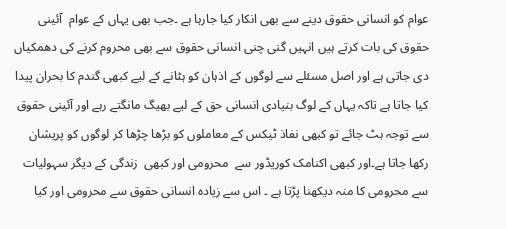عوام کو انسانی حقوق دینے سے بھی انکار کیا جارہا ہے ۔جب بھی یہاں کے عوام  آئینی حقوق کی بات کرتے ہیں انہیں گنی چنی انسانی حقوق سے بھی محروم کرنے کی دھمکیاں دی جاتی ہے اور اصل مسئلے سے لوگوں کے اذہان کو ہٹانے کے لیے کبھی گندم کا بحران پیدا کیا جاتا ہے تاکہ یہاں کے لوگ بنیادی انسانی حق کے لیے بھیگ مانگتے رہے اور آئینی حقوق سے توجہ ہٹ جائے تو کبھی نفاذ ٹیکس کے معاملوں کو بڑھا چڑھا کر لوگوں کو پریشان رکھا جاتا ہے۔اور کبھی اکنامک کوریڈور سے  محرومی اور کبھی  زندگی کے دیگر سہولیات سے محرومی کا منہ دیکھنا پڑتا ہے ۔ اس سے زیادہ انسانی حقوق سے محرومی اور کیا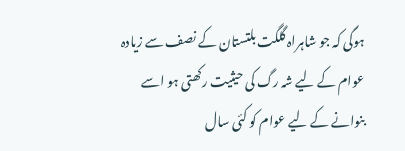ہوگی کہ جو شاہراہ گلگت بلتستان کے نصف سے زیادہ عوام کے لیے شہ رگ کی حیثیت رکھتی ہو اسے بنوانے کے لیے عوام کو کئی سال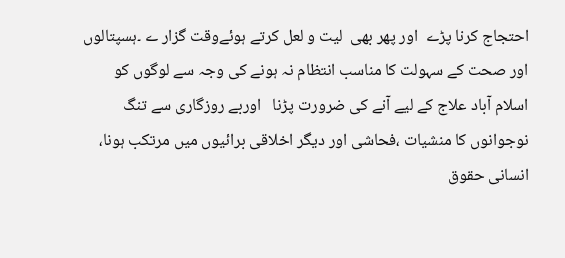احتجاج کرنا پڑے  اور پھر بھی  لیت و لعل کرتے ہوئےوقت گزار ے ۔ہسپتالوں اور صحت کے سہولت کا مناسب انتظام نہ ہونے کی وجہ سے لوگوں کو اسلام آباد علاج کے لیے آنے کی ضرورت پڑنا   اوربے روزگاری سے تنگ نوجوانوں کا منشیات ،فحاشی اور دیگر اخلاقی برائیوں میں مرتکب ہونا،  انسانی حقوق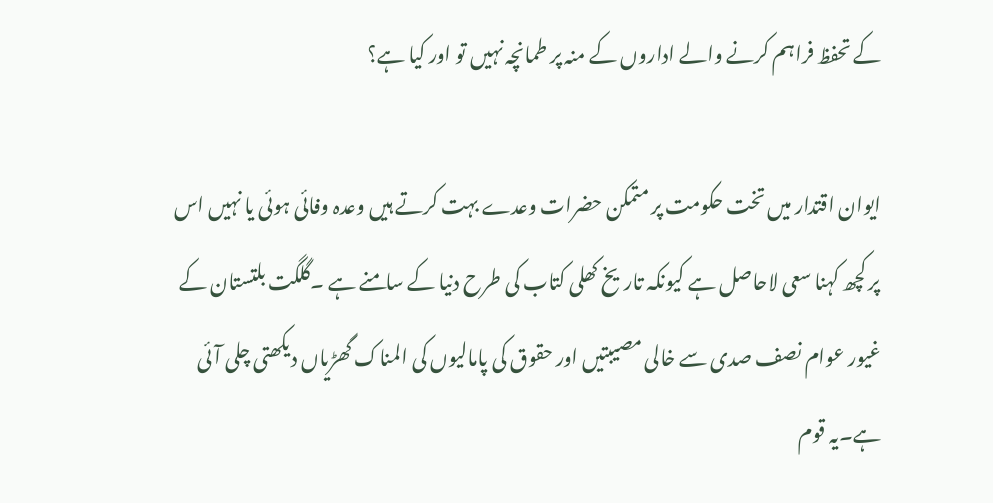کے تحفظ فراہم کرنے والے اداروں کے منہ پر طمانچہ نہیں تو اور کیا ہے؟

ایوان اقتدار میں تخت حکومت پر متمکن حضرات وعدے بہت کرتے ہیں وعدہ وفائی ہوئی یا نہیں اس پر کچھ کہنا سعی لاحاصل ہے کیونکہ تاریخ کھلی کتاب کی طرح دنیا کے سامنے ہے ۔گلگت بلتستان کے غیور عوام نصف صدی سے خالی مصیبتیں اور حقوق کی پامالیوں کی المناک گھڑیاں دیکھتی چلی آئی ہے۔یہ قوم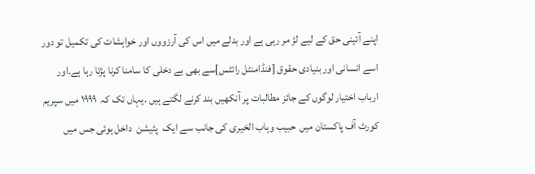اپنے آئینی حق کے لیے لڑ مر رہی ہے اور بدلے میں اس کی آرزووں اور خواہشات کی تکمیل تو دور اسے انسانی اور بنیادی حقوق [فنڈامنٹل رائٹس]سے بھی بے دخلی کا سامنا کرنا پڑتا رہا ہے۔اور ارباب اختیار لوگوں کے جائز مطالبات پر آنکھیں بند کرنے لگتے ہیں .یہاں تک کہ  ۱۹۹۹ میں سپریم کورٹ آف پاکستان میں  حبیب وہاب الخیری کی جانب سے ایک  پٹیشن  داخل ہوئی جس میں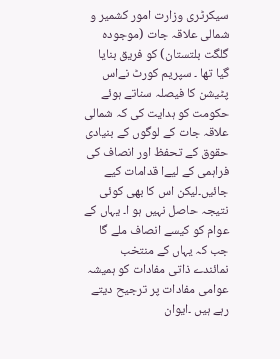سیکرٹری وزارت امور کشمیر و شمالی علاقہ جات (موجودہ گلگت بلتستان) کو فریق بنایا  گیا تھا ۔ سپریم کورٹ نےاس پٹیشن کا فیصلہ سناتے ہوئے حکومت کو ہدایت کی کہ شمالی علاقہ جات کے لوگوں کے بنیادی حقوق کے تحفظ اور انصاف کی فراہمی کے لیےا قدامات کیے جائیں۔لیکن اس کا بھی کوئی نتیجہ حاصل نہیں ہو ا۔ یہاں کے عوام کو کیسے انصاف ملے گا جب کہ یہاں کے منتخب نمائندے ذاتی مفادات کو ہمیشہ عوامی مفادات پر ترجیح دیتے رہے ہیں ۔ایوان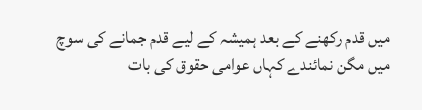میں قدم رکھنے کے بعد ہمیشہ کے لیے قدم جمانے کی سوچ میں مگن نمائندے کہاں عوامی حقوق کی بات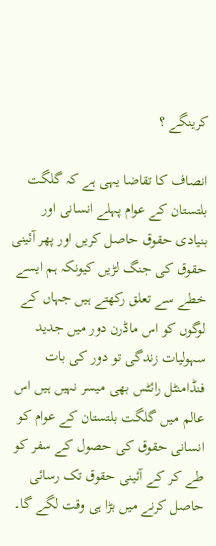کرینگے ؟

انصاف کا تقاضا یہی ہے کہ گلگت بلتستان کے عوام پہلے انسانی اور بنیادی حقوق حاصل کریں اور پھر آئینی حقوق کی جنگ لڑیں کیونکہ ہم ایسے خطے سے تعلق رکھتے ہیں جہاں کے لوگوں کو اس ماڈرن دور میں جدید سہولیات زندگی تو دور کی بات فنڈامنٹل رائٹس بھی میسر نہیں ہیں اس عالم میں گلگت بلتستان کے عوام کو انسانی حقوق کی حصول کے سفر کو طے کر کے آئینی حقوق تک رسائی حاصل کرنے میں بڑا ہی وقت لگے گا۔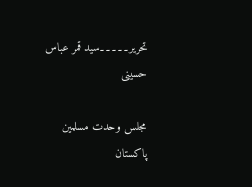تحریر۔۔۔۔۔سید قمر عباس حسینی

مجلس وحدت مسلمین پاکستان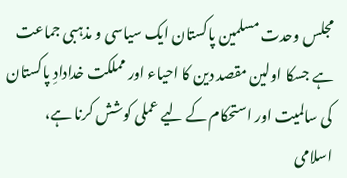مجلس وحدت مسلمین پاکستان ایک سیاسی و مذہبی جماعت ہے جسکا اولین مقصد دین کا احیاء اور مملکت خدادادِ پاکستان کی سالمیت اور استحکام کے لیے عملی کوشش کرنا ہے، اسلامی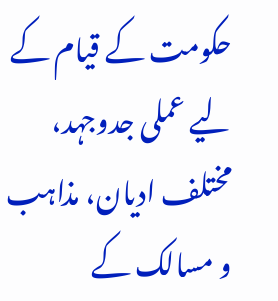حکومت کے قیام کے لیے عملی جدوجہد، مختلف ادیان، مذاہب و مسالک کے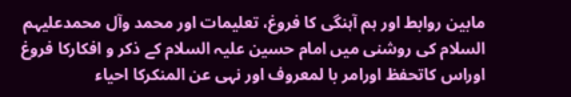مابین روابط اور ہم آہنگی کا فروغ، تعلیمات اور محمد وآل محمدعلیہم السلام کی روشنی میں امام حسین علیہ السلام کے ذکر و افکارکا فروغ اوراس کاتحفظ اورامر با لمعروف اور نہی عن المنکرکا احیاء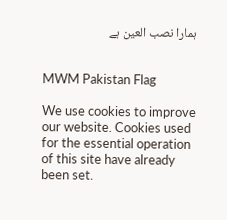ہمارا نصب العین ہے


MWM Pakistan Flag

We use cookies to improve our website. Cookies used for the essential operation of this site have already been set.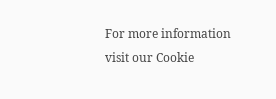For more information visit our Cookie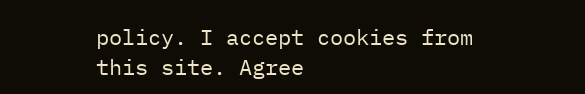policy. I accept cookies from this site. Agree